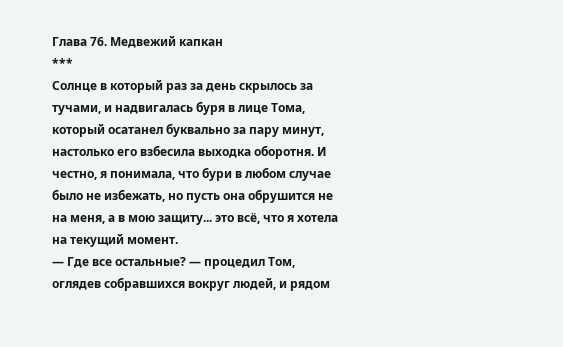Глава 76. Медвежий капкан
***
Солнце в который раз за день скрылось за тучами, и надвигалась буря в лице Тома, который осатанел буквально за пару минут, настолько его взбесила выходка оборотня. И честно, я понимала, что бури в любом случае было не избежать, но пусть она обрушится не на меня, а в мою защиту... это всё, что я хотела на текущий момент.
— Где все остальные? — процедил Том, оглядев собравшихся вокруг людей, и рядом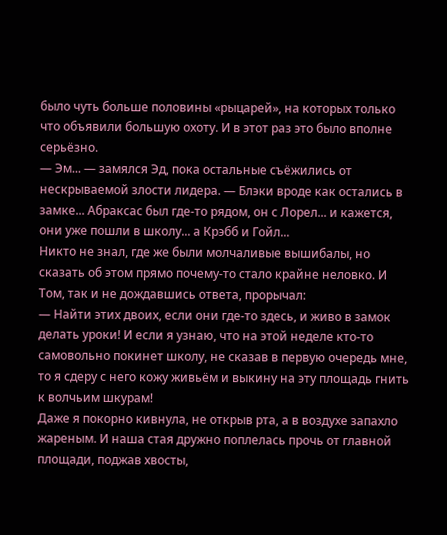было чуть больше половины «рыцарей», на которых только что объявили большую охоту. И в этот раз это было вполне серьёзно.
— Эм... — замялся Эд, пока остальные съёжились от нескрываемой злости лидера. — Блэки вроде как остались в замке... Абраксас был где-то рядом, он с Лорел... и кажется, они уже пошли в школу... а Крэбб и Гойл...
Никто не знал, где же были молчаливые вышибалы, но сказать об этом прямо почему-то стало крайне неловко. И Том, так и не дождавшись ответа, прорычал:
— Найти этих двоих, если они где-то здесь, и живо в замок делать уроки! И если я узнаю, что на этой неделе кто-то самовольно покинет школу, не сказав в первую очередь мне, то я сдеру с него кожу живьём и выкину на эту площадь гнить к волчьим шкурам!
Даже я покорно кивнула, не открыв рта, а в воздухе запахло жареным. И наша стая дружно поплелась прочь от главной площади, поджав хвосты,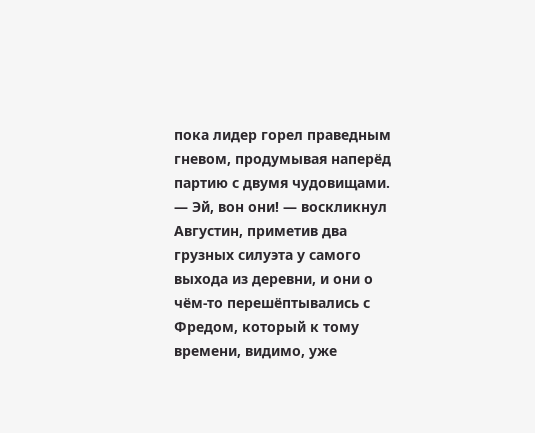пока лидер горел праведным гневом, продумывая наперёд партию с двумя чудовищами.
— Эй, вон они! — воскликнул Августин, приметив два грузных силуэта у самого выхода из деревни, и они о чём-то перешёптывались с Фредом, который к тому времени, видимо, уже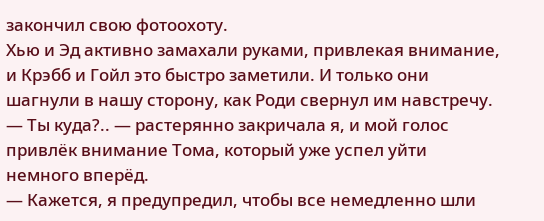закончил свою фотоохоту.
Хью и Эд активно замахали руками, привлекая внимание, и Крэбб и Гойл это быстро заметили. И только они шагнули в нашу сторону, как Роди свернул им навстречу.
— Ты куда?.. — растерянно закричала я, и мой голос привлёк внимание Тома, который уже успел уйти немного вперёд.
— Кажется, я предупредил, чтобы все немедленно шли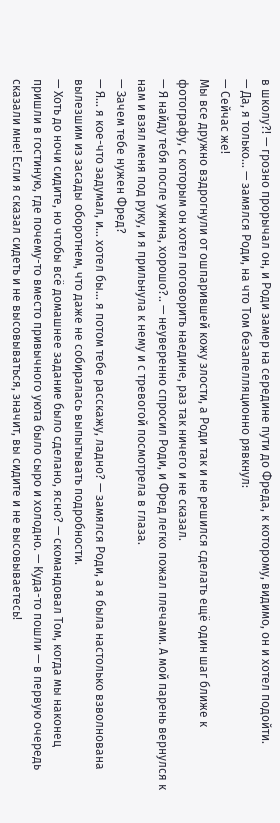в школу?! — грозно прорычал он, и Роди замер на середине пути до Фреда, к которому, видимо, он и хотел подойти.
— Да, я только... — замялся Роди, на что Том безапелляционно рявкнул:
— Сейчас же!
Мы все дружно вздрогнули от ошпарившей кожу злости, а Роди так и не решился сделать ещё один шаг ближе к фотографу, с которым он хотел поговорить наедине, раз так ничего и не сказал.
— Я найду тебя после ужина, хорошо?.. — неуверенно спросил Роди, и Фред легко пожал плечами. А мой парень вернулся к нам и взял меня под руку, и я прильнула к нему и с тревогой посмотрела в глаза.
— Зачем тебе нужен Фред?
— Я... я кое-что задумал, и... хотел бы... я потом тебе расскажу, ладно? — замялся Роди, а я была настолько взволнована вылезшим из засады оборотнем, что даже не собиралась выпытывать подробности.
— Хоть до ночи сидите, но чтобы всё домашнее задание было сделано, ясно? — скомандовал Том, когда мы наконец пришли в гостиную, где почему-то вместо привычного уюта было сыро и холодно. — Куда-то пошли — в первую очередь сказали мне! Если я сказал сидеть и не высовываться, значит, вы сидите и не высовываетесь!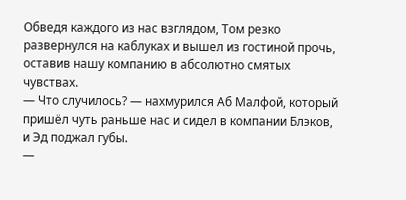Обведя каждого из нас взглядом, Том резко развернулся на каблуках и вышел из гостиной прочь, оставив нашу компанию в абсолютно смятых чувствах.
— Что случилось? — нахмурился Аб Малфой, который пришёл чуть раньше нас и сидел в компании Блэков, и Эд поджал губы.
—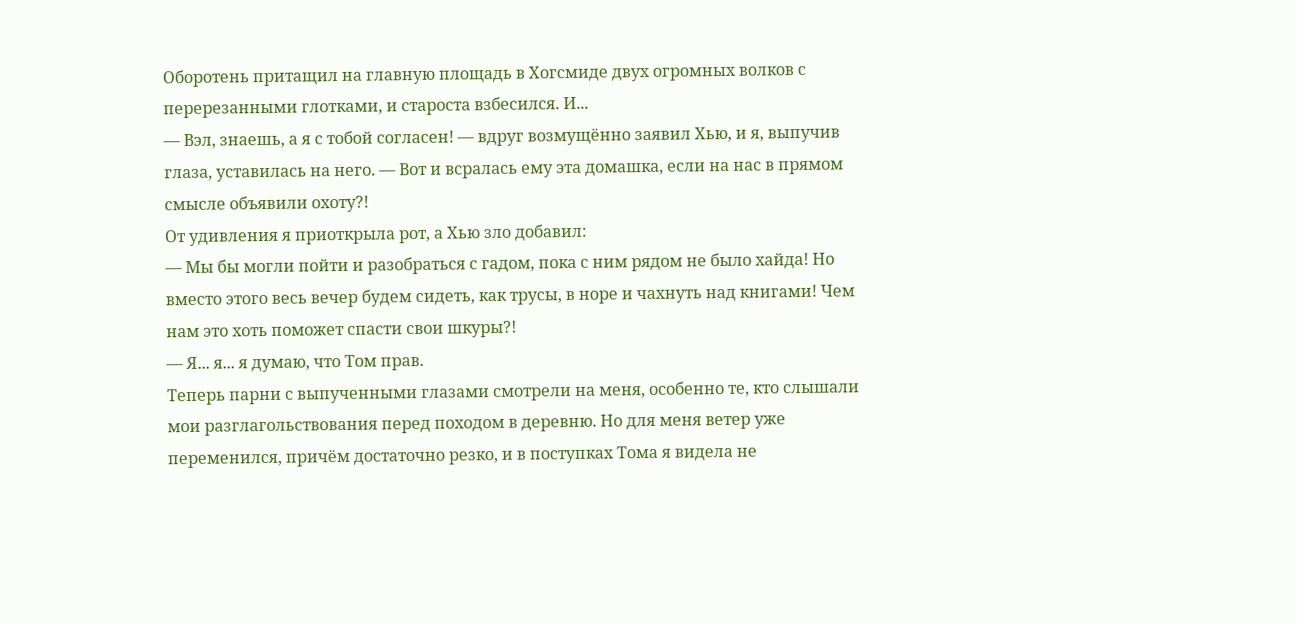Оборотень притащил на главную площадь в Хогсмиде двух огромных волков с перерезанными глотками, и староста взбесился. И...
— Вэл, знаешь, а я с тобой согласен! — вдруг возмущённо заявил Хью, и я, выпучив глаза, уставилась на него. — Вот и всралась ему эта домашка, если на нас в прямом смысле объявили охоту?!
От удивления я приоткрыла рот, а Хью зло добавил:
— Мы бы могли пойти и разобраться с гадом, пока с ним рядом не было хайда! Но вместо этого весь вечер будем сидеть, как трусы, в норе и чахнуть над книгами! Чем нам это хоть поможет спасти свои шкуры?!
— Я... я... я думаю, что Том прав.
Теперь парни с выпученными глазами смотрели на меня, особенно те, кто слышали мои разглагольствования перед походом в деревню. Но для меня ветер уже переменился, причём достаточно резко, и в поступках Тома я видела не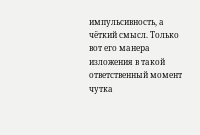импульсивность, а чёткий смысл. Только вот его манера изложения в такой ответственный момент чутка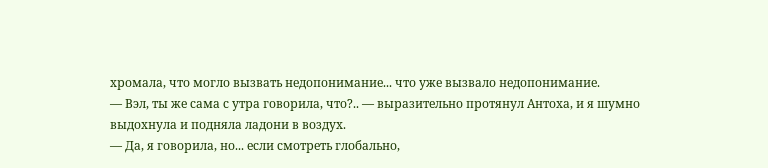хромала, что могло вызвать недопонимание... что уже вызвало недопонимание.
— Вэл, ты же сама с утра говорила, что?.. — выразительно протянул Антоха, и я шумно выдохнула и подняла ладони в воздух.
— Да, я говорила, но... если смотреть глобально,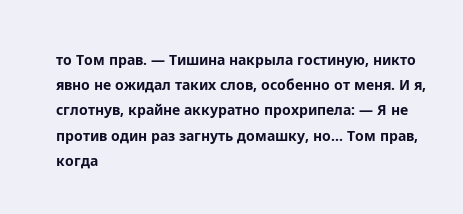то Том прав. — Тишина накрыла гостиную, никто явно не ожидал таких слов, особенно от меня. И я, сглотнув, крайне аккуратно прохрипела: — Я не против один раз загнуть домашку, но... Том прав, когда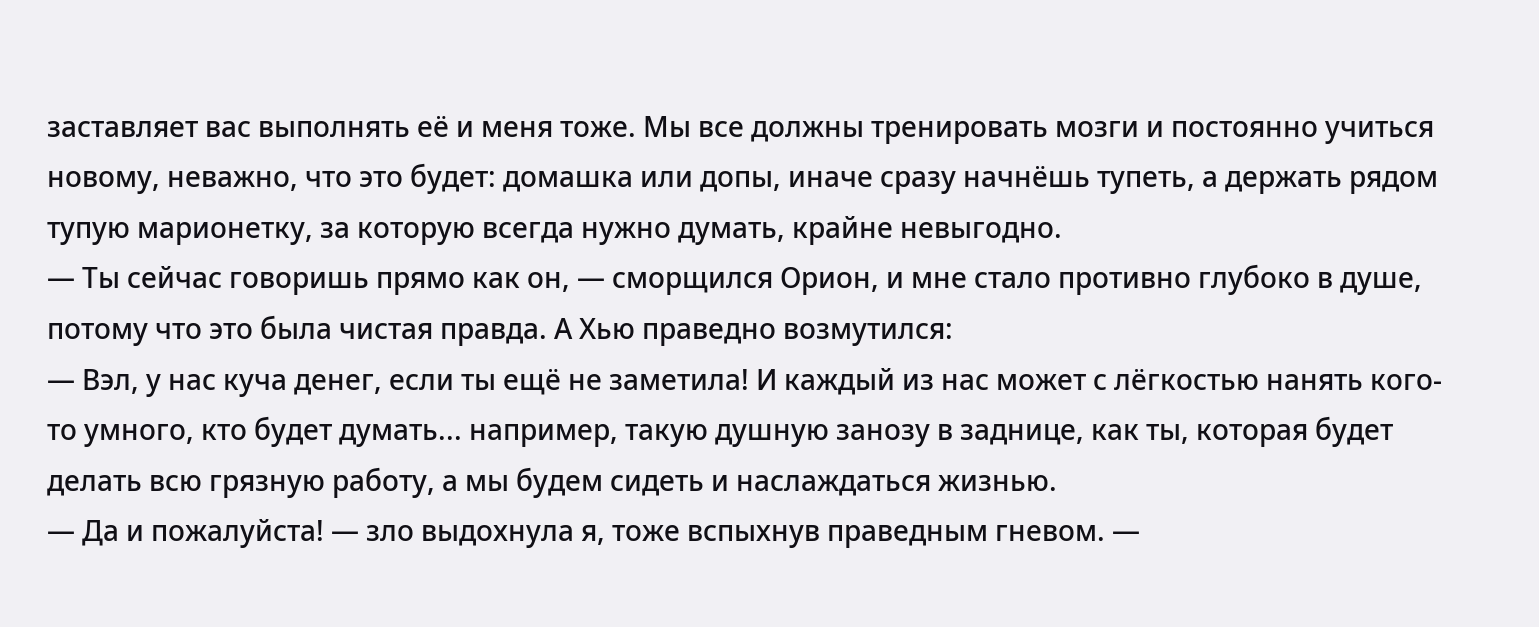заставляет вас выполнять её и меня тоже. Мы все должны тренировать мозги и постоянно учиться новому, неважно, что это будет: домашка или допы, иначе сразу начнёшь тупеть, а держать рядом тупую марионетку, за которую всегда нужно думать, крайне невыгодно.
— Ты сейчас говоришь прямо как он, — сморщился Орион, и мне стало противно глубоко в душе, потому что это была чистая правда. А Хью праведно возмутился:
— Вэл, у нас куча денег, если ты ещё не заметила! И каждый из нас может с лёгкостью нанять кого-то умного, кто будет думать... например, такую душную занозу в заднице, как ты, которая будет делать всю грязную работу, а мы будем сидеть и наслаждаться жизнью.
— Да и пожалуйста! — зло выдохнула я, тоже вспыхнув праведным гневом. —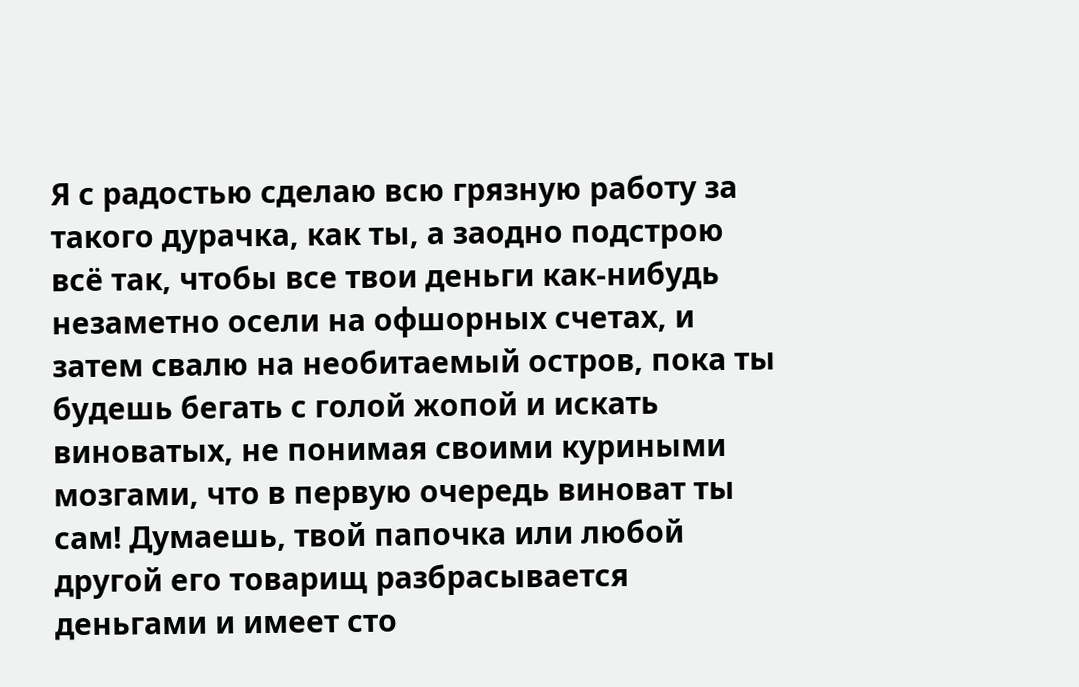Я с радостью сделаю всю грязную работу за такого дурачка, как ты, а заодно подстрою всё так, чтобы все твои деньги как-нибудь незаметно осели на офшорных счетах, и затем свалю на необитаемый остров, пока ты будешь бегать с голой жопой и искать виноватых, не понимая своими куриными мозгами, что в первую очередь виноват ты сам! Думаешь, твой папочка или любой другой его товарищ разбрасывается деньгами и имеет сто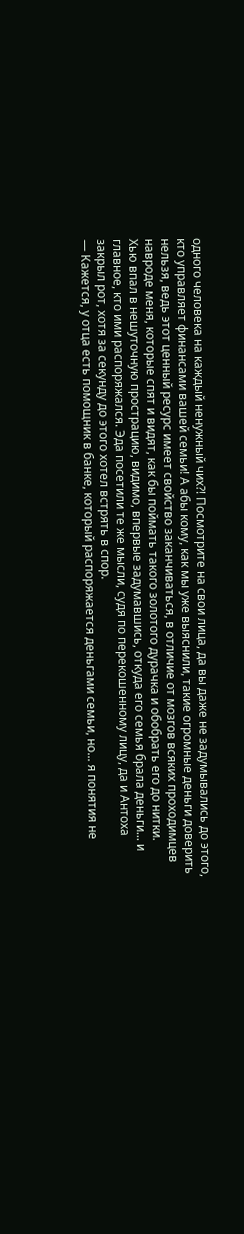одного человека на каждый ненужный чих?! Посмотрите на свои лица, да вы даже не задумывались до этого, кто управляет финансами вашей семьи! А абы кому, как мы уже выяснили, такие огромные деньги доверить нельзя, ведь этот ценный ресурс имеет свойство заканчиваться, в отличие от мозгов всяких проходимцев навроде меня, которые спят и видят, как бы поймать такого золотого дурачка и обобрать его до нитки.
Хью впал в нешуточную прострацию, видимо, впервые задумавшись, откуда его семья брала деньги... и главное, кто ими распоряжался. Эда посетили те же мысли, судя по перекошенному лицу, да и Антоха закрыл рот, хотя за секунду до этого хотел встрять в спор.
— Кажется, у отца есть помощник в банке, который распоряжается деньгами семьи, но... я понятия не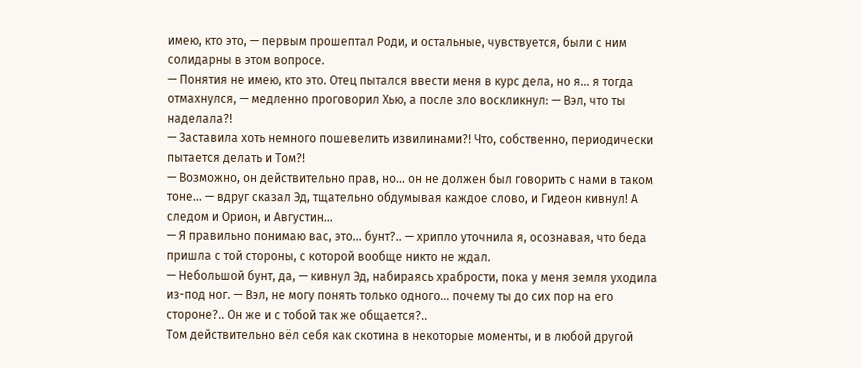имею, кто это, — первым прошептал Роди, и остальные, чувствуется, были с ним солидарны в этом вопросе.
— Понятия не имею, кто это. Отец пытался ввести меня в курс дела, но я... я тогда отмахнулся, — медленно проговорил Хью, а после зло воскликнул: — Вэл, что ты наделала?!
— Заставила хоть немного пошевелить извилинами?! Что, собственно, периодически пытается делать и Том?!
— Возможно, он действительно прав, но... он не должен был говорить с нами в таком тоне... — вдруг сказал Эд, тщательно обдумывая каждое слово, и Гидеон кивнул! А следом и Орион, и Августин...
— Я правильно понимаю вас, это... бунт?.. — хрипло уточнила я, осознавая, что беда пришла с той стороны, с которой вообще никто не ждал.
— Небольшой бунт, да, — кивнул Эд, набираясь храбрости, пока у меня земля уходила из-под ног. — Вэл, не могу понять только одного... почему ты до сих пор на его стороне?.. Он же и с тобой так же общается?..
Том действительно вёл себя как скотина в некоторые моменты, и в любой другой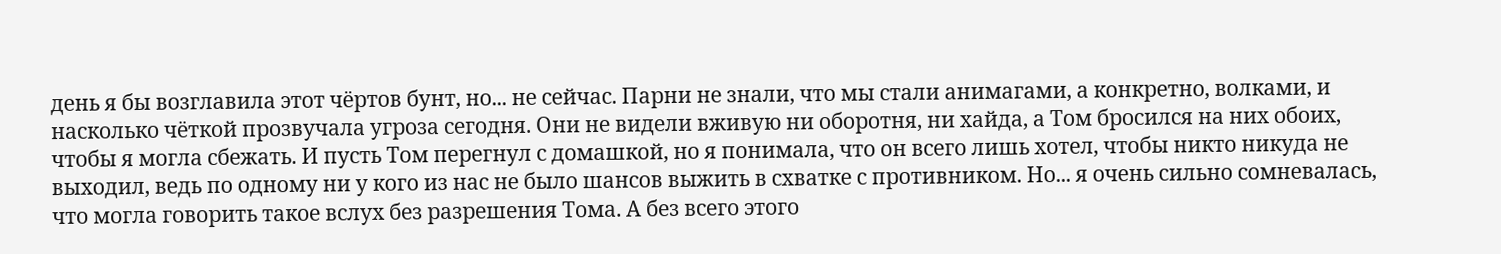день я бы возглавила этот чёртов бунт, но... не сейчас. Парни не знали, что мы стали анимагами, а конкретно, волками, и насколько чёткой прозвучала угроза сегодня. Они не видели вживую ни оборотня, ни хайда, а Том бросился на них обоих, чтобы я могла сбежать. И пусть Том перегнул с домашкой, но я понимала, что он всего лишь хотел, чтобы никто никуда не выходил, ведь по одному ни у кого из нас не было шансов выжить в схватке с противником. Но... я очень сильно сомневалась, что могла говорить такое вслух без разрешения Тома. А без всего этого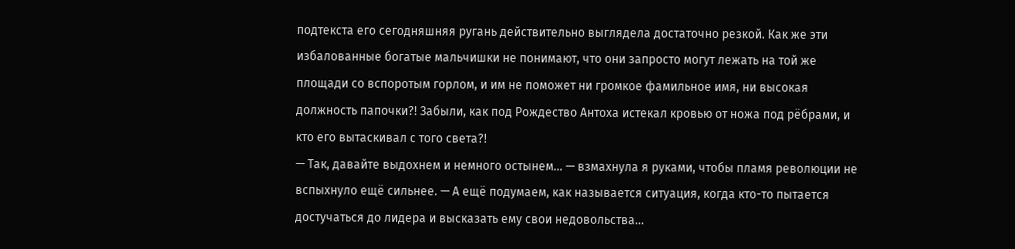подтекста его сегодняшняя ругань действительно выглядела достаточно резкой. Как же эти избалованные богатые мальчишки не понимают, что они запросто могут лежать на той же площади со вспоротым горлом, и им не поможет ни громкое фамильное имя, ни высокая должность папочки?! Забыли, как под Рождество Антоха истекал кровью от ножа под рёбрами, и кто его вытаскивал с того света?!
— Так, давайте выдохнем и немного остынем... — взмахнула я руками, чтобы пламя революции не вспыхнуло ещё сильнее. — А ещё подумаем, как называется ситуация, когда кто-то пытается достучаться до лидера и высказать ему свои недовольства...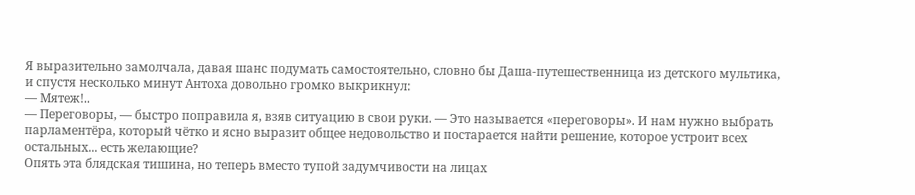Я выразительно замолчала, давая шанс подумать самостоятельно, словно бы Даша-путешественница из детского мультика, и спустя несколько минут Антоха довольно громко выкрикнул:
— Мятеж!..
— Переговоры, — быстро поправила я, взяв ситуацию в свои руки. — Это называется «переговоры». И нам нужно выбрать парламентёра, который чётко и ясно выразит общее недовольство и постарается найти решение, которое устроит всех остальных... есть желающие?
Опять эта блядская тишина, но теперь вместо тупой задумчивости на лицах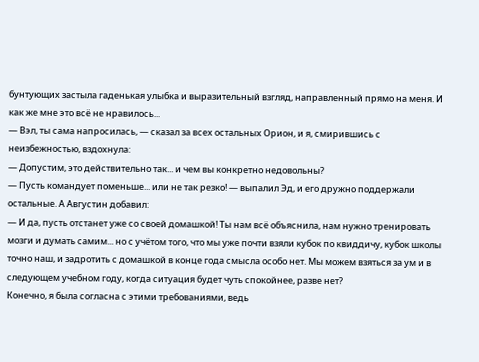бунтующих застыла гаденькая улыбка и выразительный взгляд, направленный прямо на меня. И как же мне это всё не нравилось...
— Вэл, ты сама напросилась, — сказал за всех остальных Орион, и я, смирившись с неизбежностью, вздохнула:
— Допустим, это действительно так... и чем вы конкретно недовольны?
— Пусть командует поменьше... или не так резко! — выпалил Эд, и его дружно поддержали остальные. А Августин добавил:
— И да, пусть отстанет уже со своей домашкой! Ты нам всё объяснила, нам нужно тренировать мозги и думать самим... но с учётом того, что мы уже почти взяли кубок по квиддичу, кубок школы точно наш, и задротить с домашкой в конце года смысла особо нет. Мы можем взяться за ум и в следующем учебном году, когда ситуация будет чуть спокойнее, разве нет?
Конечно, я была согласна с этими требованиями, ведь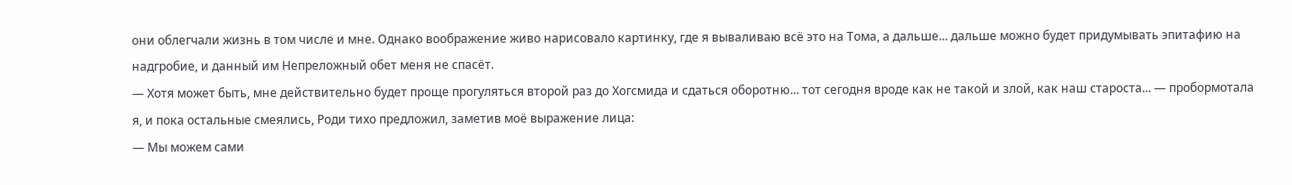они облегчали жизнь в том числе и мне. Однако воображение живо нарисовало картинку, где я вываливаю всё это на Тома, а дальше... дальше можно будет придумывать эпитафию на надгробие, и данный им Непреложный обет меня не спасёт.
— Хотя может быть, мне действительно будет проще прогуляться второй раз до Хогсмида и сдаться оборотню... тот сегодня вроде как не такой и злой, как наш староста... — пробормотала я, и пока остальные смеялись, Роди тихо предложил, заметив моё выражение лица:
— Мы можем сами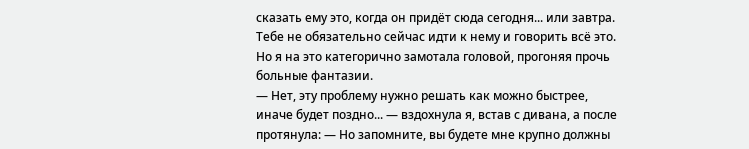сказать ему это, когда он придёт сюда сегодня... или завтра. Тебе не обязательно сейчас идти к нему и говорить всё это.
Но я на это категорично замотала головой, прогоняя прочь больные фантазии.
— Нет, эту проблему нужно решать как можно быстрее, иначе будет поздно... — вздохнула я, встав с дивана, а после протянула: — Но запомните, вы будете мне крупно должны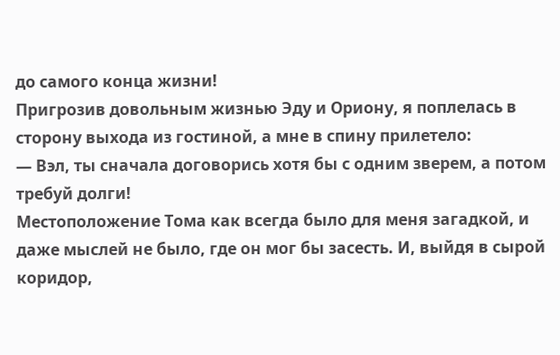до самого конца жизни!
Пригрозив довольным жизнью Эду и Ориону, я поплелась в сторону выхода из гостиной, а мне в спину прилетело:
— Вэл, ты сначала договорись хотя бы с одним зверем, а потом требуй долги!
Местоположение Тома как всегда было для меня загадкой, и даже мыслей не было, где он мог бы засесть. И, выйдя в сырой коридор,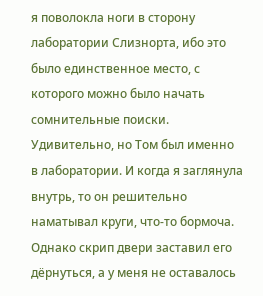я поволокла ноги в сторону лаборатории Слизнорта, ибо это было единственное место, с которого можно было начать сомнительные поиски.
Удивительно, но Том был именно в лаборатории. И когда я заглянула внутрь, то он решительно наматывал круги, что-то бормоча. Однако скрип двери заставил его дёрнуться, а у меня не оставалось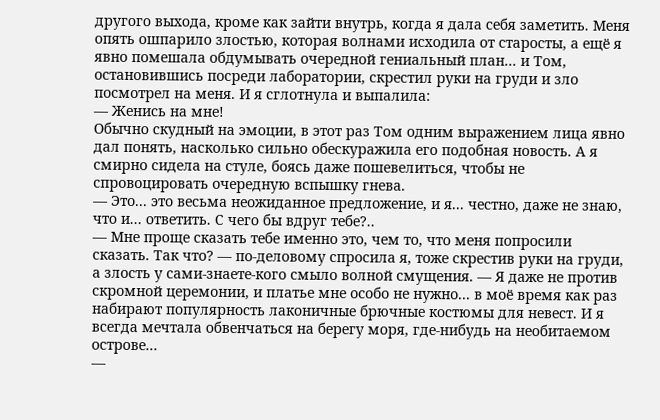другого выхода, кроме как зайти внутрь, когда я дала себя заметить. Меня опять ошпарило злостью, которая волнами исходила от старосты, а ещё я явно помешала обдумывать очередной гениальный план... и Том, остановившись посреди лаборатории, скрестил руки на груди и зло посмотрел на меня. И я сглотнула и выпалила:
— Женись на мне!
Обычно скудный на эмоции, в этот раз Том одним выражением лица явно дал понять, насколько сильно обескуражила его подобная новость. А я смирно сидела на стуле, боясь даже пошевелиться, чтобы не спровоцировать очередную вспышку гнева.
— Это... это весьма неожиданное предложение, и я... честно, даже не знаю, что и... ответить. С чего бы вдруг тебе?..
— Мне проще сказать тебе именно это, чем то, что меня попросили сказать. Так что? — по-деловому спросила я, тоже скрестив руки на груди, а злость у сами-знаете-кого смыло волной смущения. — Я даже не против скромной церемонии, и платье мне особо не нужно... в моё время как раз набирают популярность лаконичные брючные костюмы для невест. И я всегда мечтала обвенчаться на берегу моря, где-нибудь на необитаемом острове...
—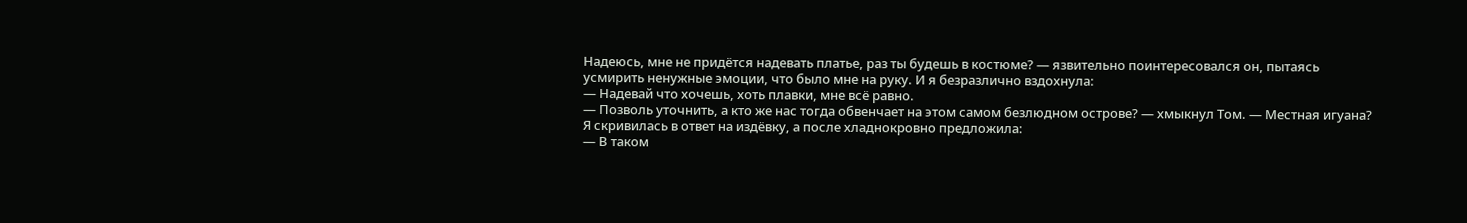Надеюсь, мне не придётся надевать платье, раз ты будешь в костюме? — язвительно поинтересовался он, пытаясь усмирить ненужные эмоции, что было мне на руку. И я безразлично вздохнула:
— Надевай что хочешь, хоть плавки, мне всё равно.
— Позволь уточнить, а кто же нас тогда обвенчает на этом самом безлюдном острове? — хмыкнул Том. — Местная игуана?
Я скривилась в ответ на издёвку, а после хладнокровно предложила:
— В таком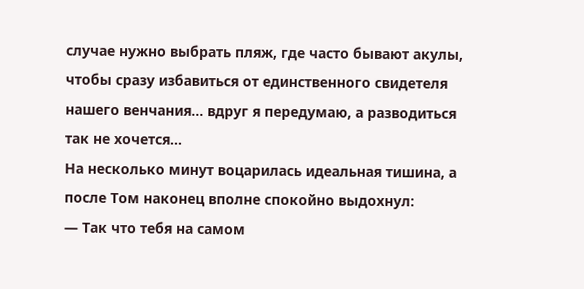случае нужно выбрать пляж, где часто бывают акулы, чтобы сразу избавиться от единственного свидетеля нашего венчания... вдруг я передумаю, а разводиться так не хочется...
На несколько минут воцарилась идеальная тишина, а после Том наконец вполне спокойно выдохнул:
— Так что тебя на самом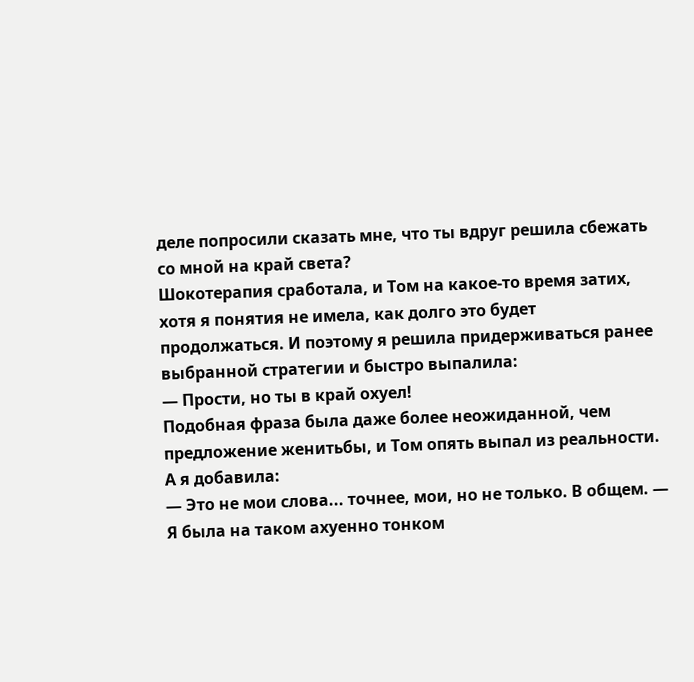деле попросили сказать мне, что ты вдруг решила сбежать со мной на край света?
Шокотерапия сработала, и Том на какое-то время затих, хотя я понятия не имела, как долго это будет продолжаться. И поэтому я решила придерживаться ранее выбранной стратегии и быстро выпалила:
— Прости, но ты в край охуел!
Подобная фраза была даже более неожиданной, чем предложение женитьбы, и Том опять выпал из реальности. А я добавила:
— Это не мои слова... точнее, мои, но не только. В общем. — Я была на таком ахуенно тонком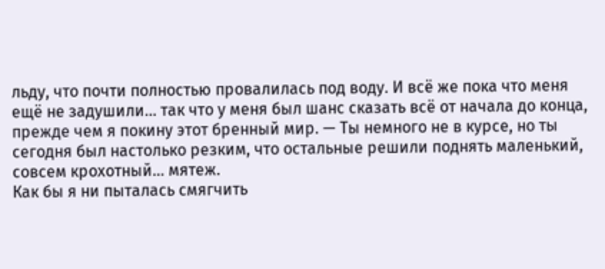льду, что почти полностью провалилась под воду. И всё же пока что меня ещё не задушили... так что у меня был шанс сказать всё от начала до конца, прежде чем я покину этот бренный мир. — Ты немного не в курсе, но ты сегодня был настолько резким, что остальные решили поднять маленький, совсем крохотный... мятеж.
Как бы я ни пыталась смягчить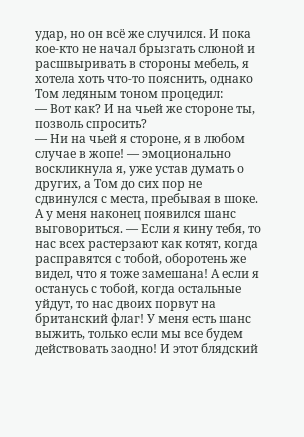удар, но он всё же случился. И пока кое-кто не начал брызгать слюной и расшвыривать в стороны мебель, я хотела хоть что-то пояснить, однако Том ледяным тоном процедил:
— Вот как? И на чьей же стороне ты, позволь спросить?
— Ни на чьей я стороне, я в любом случае в жопе! — эмоционально воскликнула я, уже устав думать о других, а Том до сих пор не сдвинулся с места, пребывая в шоке. А у меня наконец появился шанс выговориться. — Если я кину тебя, то нас всех растерзают как котят, когда расправятся с тобой, оборотень же видел, что я тоже замешана! А если я останусь с тобой, когда остальные уйдут, то нас двоих порвут на британский флаг! У меня есть шанс выжить, только если мы все будем действовать заодно! И этот блядский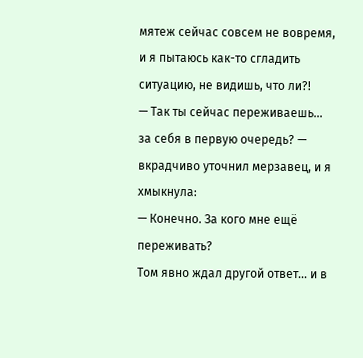мятеж сейчас совсем не вовремя, и я пытаюсь как-то сгладить ситуацию, не видишь, что ли?!
— Так ты сейчас переживаешь... за себя в первую очередь? — вкрадчиво уточнил мерзавец, и я хмыкнула:
— Конечно. За кого мне ещё переживать?
Том явно ждал другой ответ... и в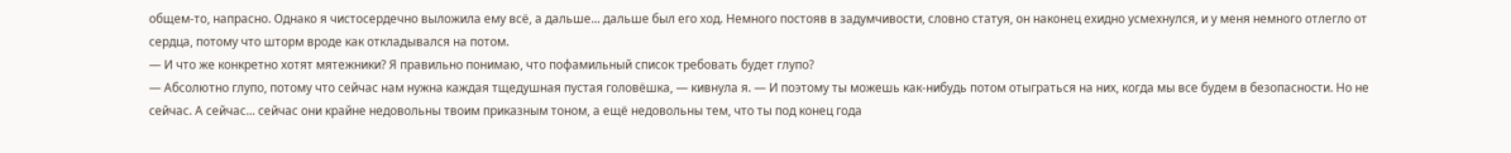общем-то, напрасно. Однако я чистосердечно выложила ему всё, а дальше... дальше был его ход. Немного постояв в задумчивости, словно статуя, он наконец ехидно усмехнулся, и у меня немного отлегло от сердца, потому что шторм вроде как откладывался на потом.
— И что же конкретно хотят мятежники? Я правильно понимаю, что пофамильный список требовать будет глупо?
— Абсолютно глупо, потому что сейчас нам нужна каждая тщедушная пустая головёшка, — кивнула я. — И поэтому ты можешь как-нибудь потом отыграться на них, когда мы все будем в безопасности. Но не сейчас. А сейчас... сейчас они крайне недовольны твоим приказным тоном, а ещё недовольны тем, что ты под конец года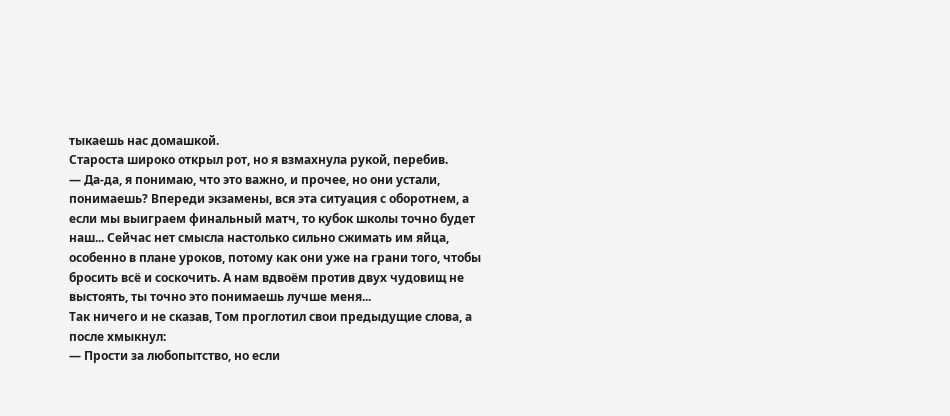тыкаешь нас домашкой.
Староста широко открыл рот, но я взмахнула рукой, перебив.
— Да-да, я понимаю, что это важно, и прочее, но они устали, понимаешь? Впереди экзамены, вся эта ситуация с оборотнем, а если мы выиграем финальный матч, то кубок школы точно будет наш... Сейчас нет смысла настолько сильно сжимать им яйца, особенно в плане уроков, потому как они уже на грани того, чтобы бросить всё и соскочить. А нам вдвоём против двух чудовищ не выстоять, ты точно это понимаешь лучше меня...
Так ничего и не сказав, Том проглотил свои предыдущие слова, а после хмыкнул:
— Прости за любопытство, но если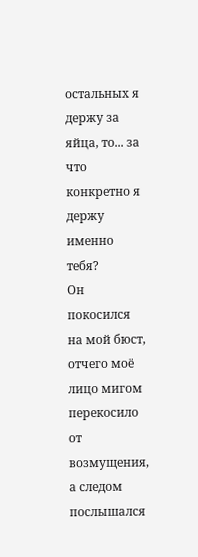остальных я держу за яйца, то... за что конкретно я держу именно тебя?
Он покосился на мой бюст, отчего моё лицо мигом перекосило от возмущения, а следом послышался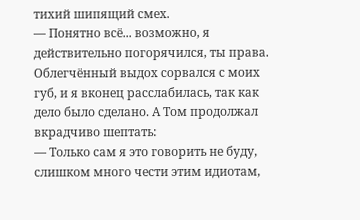тихий шипящий смех.
— Понятно всё... возможно, я действительно погорячился, ты права.
Облегчённый выдох сорвался с моих губ, и я вконец расслабилась, так как дело было сделано. А Том продолжал вкрадчиво шептать:
— Только сам я это говорить не буду, слишком много чести этим идиотам,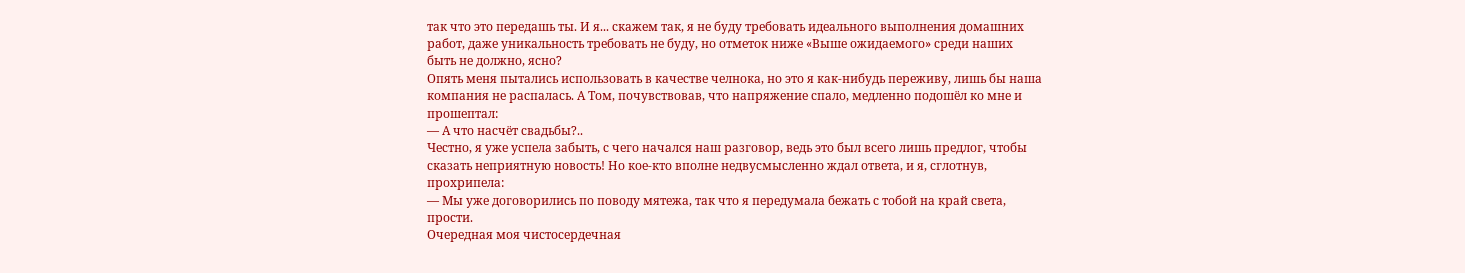так что это передашь ты. И я... скажем так, я не буду требовать идеального выполнения домашних работ, даже уникальность требовать не буду, но отметок ниже «Выше ожидаемого» среди наших быть не должно, ясно?
Опять меня пытались использовать в качестве челнока, но это я как-нибудь переживу, лишь бы наша компания не распалась. А Том, почувствовав, что напряжение спало, медленно подошёл ко мне и прошептал:
— А что насчёт свадьбы?..
Честно, я уже успела забыть, с чего начался наш разговор, ведь это был всего лишь предлог, чтобы сказать неприятную новость! Но кое-кто вполне недвусмысленно ждал ответа, и я, сглотнув, прохрипела:
— Мы уже договорились по поводу мятежа, так что я передумала бежать с тобой на край света, прости.
Очередная моя чистосердечная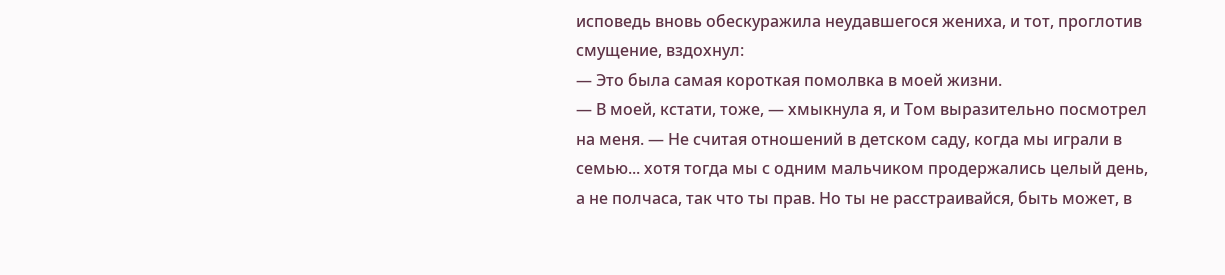исповедь вновь обескуражила неудавшегося жениха, и тот, проглотив смущение, вздохнул:
— Это была самая короткая помолвка в моей жизни.
— В моей, кстати, тоже, — хмыкнула я, и Том выразительно посмотрел на меня. — Не считая отношений в детском саду, когда мы играли в семью... хотя тогда мы с одним мальчиком продержались целый день, а не полчаса, так что ты прав. Но ты не расстраивайся, быть может, в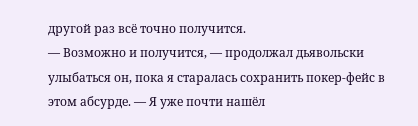другой раз всё точно получится.
— Возможно и получится, — продолжал дьявольски улыбаться он, пока я старалась сохранить покер-фейс в этом абсурде. — Я уже почти нашёл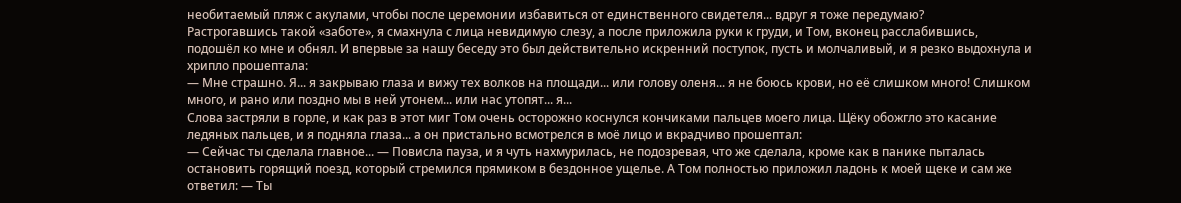необитаемый пляж с акулами, чтобы после церемонии избавиться от единственного свидетеля... вдруг я тоже передумаю?
Растрогавшись такой «заботе», я смахнула с лица невидимую слезу, а после приложила руки к груди, и Том, вконец расслабившись, подошёл ко мне и обнял. И впервые за нашу беседу это был действительно искренний поступок, пусть и молчаливый, и я резко выдохнула и хрипло прошептала:
— Мне страшно. Я... я закрываю глаза и вижу тех волков на площади... или голову оленя... я не боюсь крови, но её слишком много! Слишком много, и рано или поздно мы в ней утонем... или нас утопят... я...
Слова застряли в горле, и как раз в этот миг Том очень осторожно коснулся кончиками пальцев моего лица. Щёку обожгло это касание ледяных пальцев, и я подняла глаза... а он пристально всмотрелся в моё лицо и вкрадчиво прошептал:
— Сейчас ты сделала главное... — Повисла пауза, и я чуть нахмурилась, не подозревая, что же сделала, кроме как в панике пыталась остановить горящий поезд, который стремился прямиком в бездонное ущелье. А Том полностью приложил ладонь к моей щеке и сам же ответил: — Ты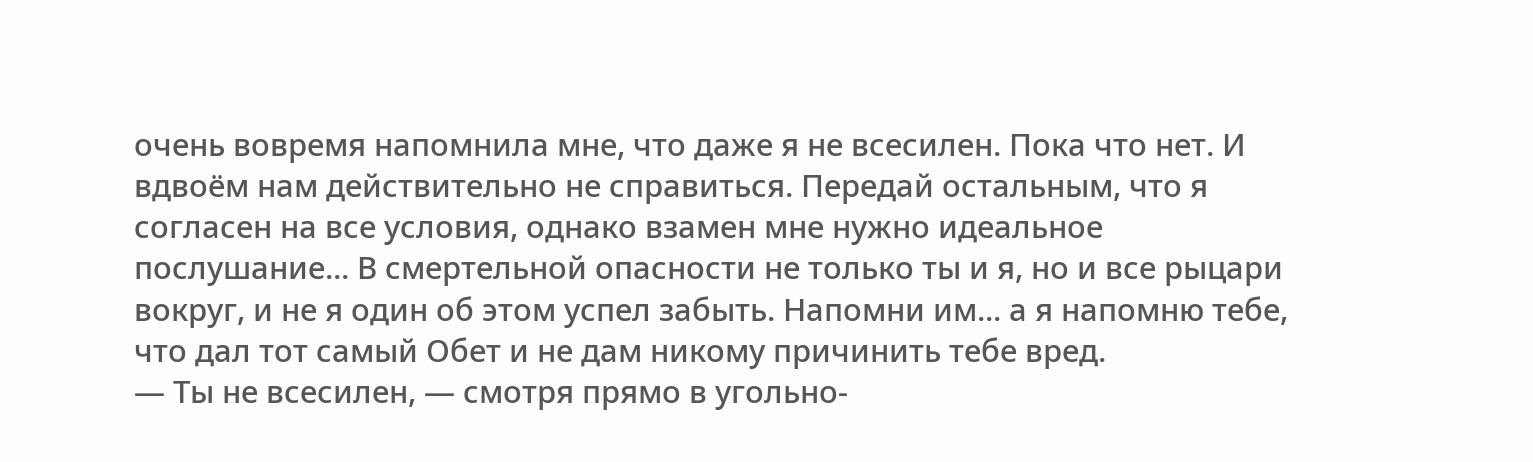очень вовремя напомнила мне, что даже я не всесилен. Пока что нет. И вдвоём нам действительно не справиться. Передай остальным, что я согласен на все условия, однако взамен мне нужно идеальное послушание... В смертельной опасности не только ты и я, но и все рыцари вокруг, и не я один об этом успел забыть. Напомни им... а я напомню тебе, что дал тот самый Обет и не дам никому причинить тебе вред.
— Ты не всесилен, — смотря прямо в угольно-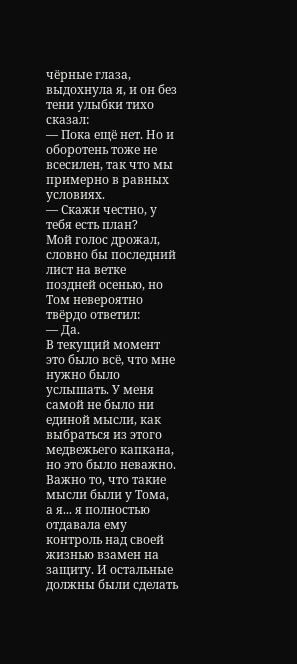чёрные глаза, выдохнула я, и он без тени улыбки тихо сказал:
— Пока ещё нет. Но и оборотень тоже не всесилен, так что мы примерно в равных условиях.
— Скажи честно, у тебя есть план?
Мой голос дрожал, словно бы последний лист на ветке поздней осенью, но Том невероятно твёрдо ответил:
— Да.
В текущий момент это было всё, что мне нужно было услышать. У меня самой не было ни единой мысли, как выбраться из этого медвежьего капкана, но это было неважно. Важно то, что такие мысли были у Тома, а я... я полностью отдавала ему контроль над своей жизнью взамен на защиту. И остальные должны были сделать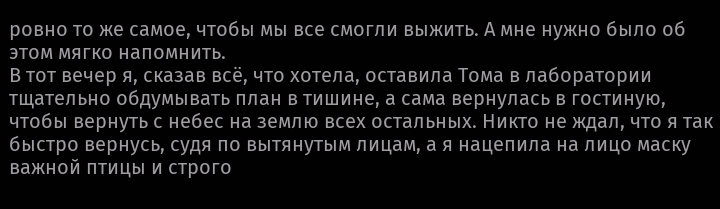ровно то же самое, чтобы мы все смогли выжить. А мне нужно было об этом мягко напомнить.
В тот вечер я, сказав всё, что хотела, оставила Тома в лаборатории тщательно обдумывать план в тишине, а сама вернулась в гостиную, чтобы вернуть с небес на землю всех остальных. Никто не ждал, что я так быстро вернусь, судя по вытянутым лицам, а я нацепила на лицо маску важной птицы и строго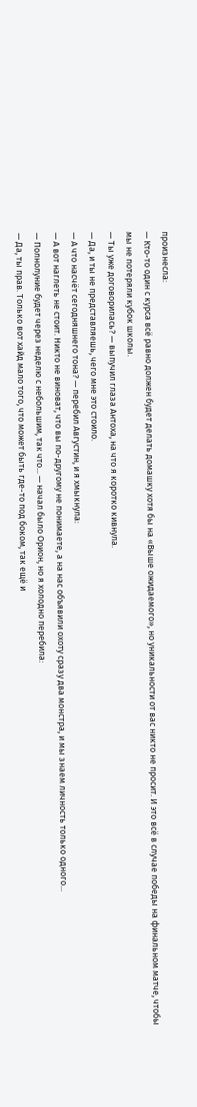произнесла:
— Кто-то один с курса всё равно должен будет делать домашку хотя бы на «Выше ожидаемого», но уникальности от вас никто не просит. И это всё в случае победы на финальном матче, чтобы мы не потеряли кубок школы.
— Ты уже договорилась? — выпучил глаза Антоха, на что я коротко кивнула.
— Да, и ты не представляешь, чего мне это стоило.
— А что насчёт сегодняшнего тона? — перебил Августин, и я хмыкнула:
— А вот наглеть не стоит. Никто не виноват, что вы по-другому не понимаете, а на нас объявили охоту сразу два монстра, и мы знаем личность только одного...
— Полнолуние будет через неделю с небольшим, так что... — начал было Орион, но я холодно перебила:
— Да, ты прав. Только вот хайд мало того, что может быть где-то под боком, так ещё и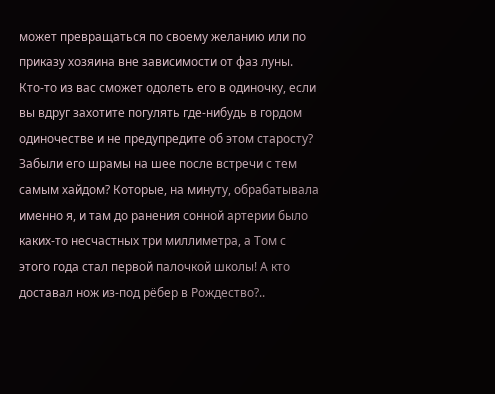может превращаться по своему желанию или по приказу хозяина вне зависимости от фаз луны. Кто-то из вас сможет одолеть его в одиночку, если вы вдруг захотите погулять где-нибудь в гордом одиночестве и не предупредите об этом старосту? Забыли его шрамы на шее после встречи с тем самым хайдом? Которые, на минуту, обрабатывала именно я, и там до ранения сонной артерии было каких-то несчастных три миллиметра, а Том с этого года стал первой палочкой школы! А кто доставал нож из-под рёбер в Рождество?..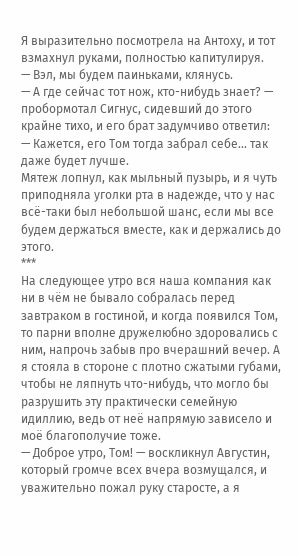Я выразительно посмотрела на Антоху, и тот взмахнул руками, полностью капитулируя.
— Вэл, мы будем паиньками, клянусь.
— А где сейчас тот нож, кто-нибудь знает? — пробормотал Сигнус, сидевший до этого крайне тихо, и его брат задумчиво ответил:
— Кажется, его Том тогда забрал себе... так даже будет лучше.
Мятеж лопнул, как мыльный пузырь, и я чуть приподняла уголки рта в надежде, что у нас всё-таки был небольшой шанс, если мы все будем держаться вместе, как и держались до этого.
***
На следующее утро вся наша компания как ни в чём не бывало собралась перед завтраком в гостиной, и когда появился Том, то парни вполне дружелюбно здоровались с ним, напрочь забыв про вчерашний вечер. А я стояла в стороне с плотно сжатыми губами, чтобы не ляпнуть что-нибудь, что могло бы разрушить эту практически семейную идиллию, ведь от неё напрямую зависело и моё благополучие тоже.
— Доброе утро, Том! — воскликнул Августин, который громче всех вчера возмущался, и уважительно пожал руку старосте, а я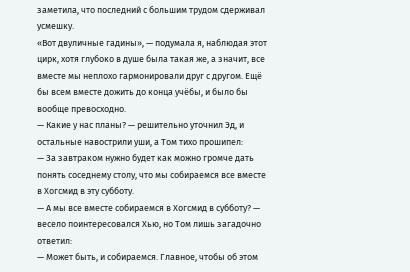заметила, что последний с большим трудом сдерживал усмешку.
«Вот двуличные гадины», — подумала я, наблюдая этот цирк, хотя глубоко в душе была такая же, а значит, все вместе мы неплохо гармонировали друг с другом. Ещё бы всем вместе дожить до конца учёбы, и было бы вообще превосходно.
— Какие у нас планы? — решительно уточнил Эд, и остальные навострили уши, а Том тихо прошипел:
— За завтраком нужно будет как можно громче дать понять соседнему столу, что мы собираемся все вместе в Хогсмид в эту субботу.
— А мы все вместе собираемся в Хогсмид в субботу? — весело поинтересовался Хью, но Том лишь загадочно ответил:
— Может быть, и собираемся. Главное, чтобы об этом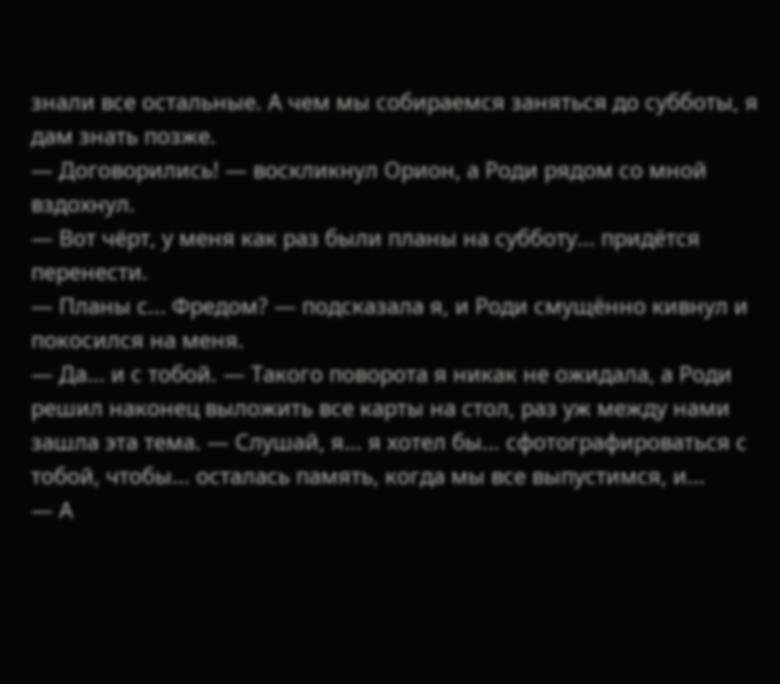знали все остальные. А чем мы собираемся заняться до субботы, я дам знать позже.
— Договорились! — воскликнул Орион, а Роди рядом со мной вздохнул.
— Вот чёрт, у меня как раз были планы на субботу... придётся перенести.
— Планы с... Фредом? — подсказала я, и Роди смущённо кивнул и покосился на меня.
— Да... и с тобой. — Такого поворота я никак не ожидала, а Роди решил наконец выложить все карты на стол, раз уж между нами зашла эта тема. — Слушай, я... я хотел бы... сфотографироваться с тобой, чтобы... осталась память, когда мы все выпустимся, и...
— А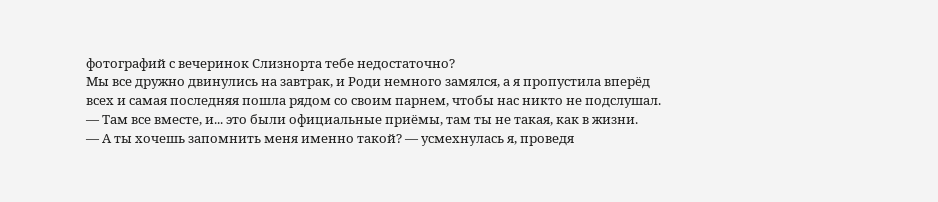фотографий с вечеринок Слизнорта тебе недостаточно?
Мы все дружно двинулись на завтрак, и Роди немного замялся, а я пропустила вперёд всех и самая последняя пошла рядом со своим парнем, чтобы нас никто не подслушал.
— Там все вместе, и... это были официальные приёмы, там ты не такая, как в жизни.
— А ты хочешь запомнить меня именно такой? — усмехнулась я, проведя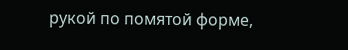рукой по помятой форме,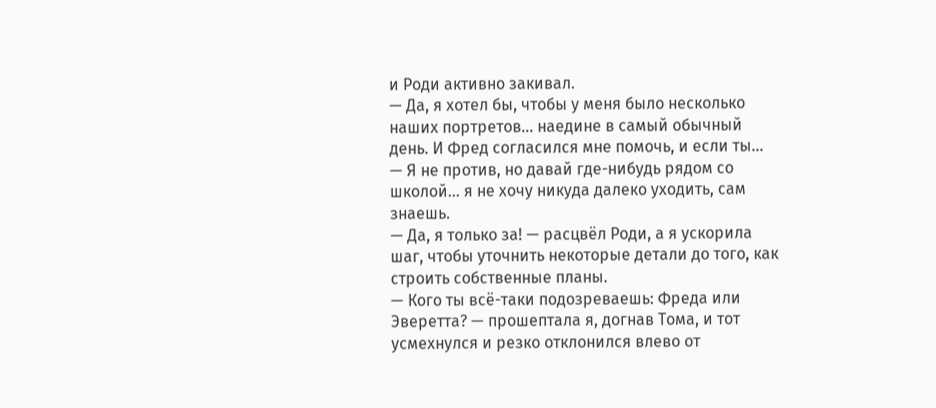и Роди активно закивал.
— Да, я хотел бы, чтобы у меня было несколько наших портретов... наедине в самый обычный день. И Фред согласился мне помочь, и если ты...
— Я не против, но давай где-нибудь рядом со школой... я не хочу никуда далеко уходить, сам знаешь.
— Да, я только за! — расцвёл Роди, а я ускорила шаг, чтобы уточнить некоторые детали до того, как строить собственные планы.
— Кого ты всё-таки подозреваешь: Фреда или Эверетта? — прошептала я, догнав Тома, и тот усмехнулся и резко отклонился влево от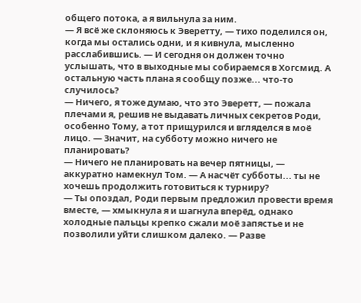общего потока, а я вильнула за ним.
— Я всё же склоняюсь к Эверетту, — тихо поделился он, когда мы остались одни, и я кивнула, мысленно расслабившись. — И сегодня он должен точно услышать, что в выходные мы собираемся в Хогсмид. А остальную часть плана я сообщу позже... что-то случилось?
— Ничего, я тоже думаю, что это Эверетт, — пожала плечами я, решив не выдавать личных секретов Роди, особенно Тому, а тот прищурился и вгляделся в моё лицо. — Значит, на субботу можно ничего не планировать?
— Ничего не планировать на вечер пятницы, — аккуратно намекнул Том. — А насчёт субботы... ты не хочешь продолжить готовиться к турниру?
— Ты опоздал, Роди первым предложил провести время вместе, — хмыкнула я и шагнула вперёд, однако холодные пальцы крепко сжали моё запястье и не позволили уйти слишком далеко. — Разве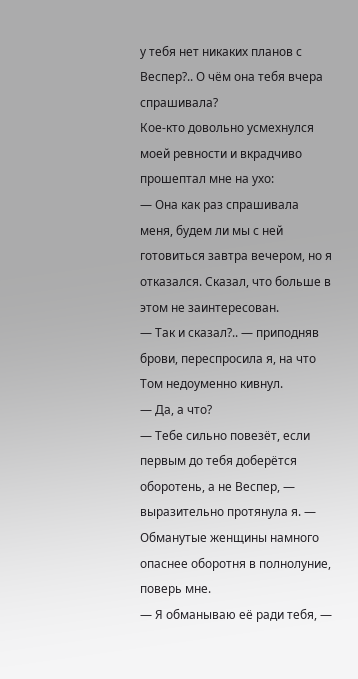у тебя нет никаких планов с Веспер?.. О чём она тебя вчера спрашивала?
Кое-кто довольно усмехнулся моей ревности и вкрадчиво прошептал мне на ухо:
— Она как раз спрашивала меня, будем ли мы с ней готовиться завтра вечером, но я отказался. Сказал, что больше в этом не заинтересован.
— Так и сказал?.. — приподняв брови, переспросила я, на что Том недоуменно кивнул.
— Да, а что?
— Тебе сильно повезёт, если первым до тебя доберётся оборотень, а не Веспер, — выразительно протянула я. — Обманутые женщины намного опаснее оборотня в полнолуние, поверь мне.
— Я обманываю её ради тебя, —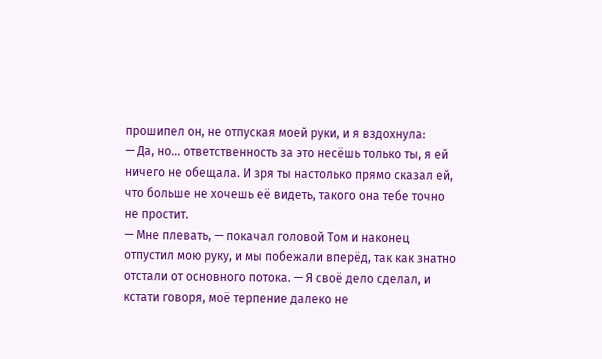прошипел он, не отпуская моей руки, и я вздохнула:
— Да, но... ответственность за это несёшь только ты, я ей ничего не обещала. И зря ты настолько прямо сказал ей, что больше не хочешь её видеть, такого она тебе точно не простит.
— Мне плевать, — покачал головой Том и наконец отпустил мою руку, и мы побежали вперёд, так как знатно отстали от основного потока. — Я своё дело сделал, и кстати говоря, моё терпение далеко не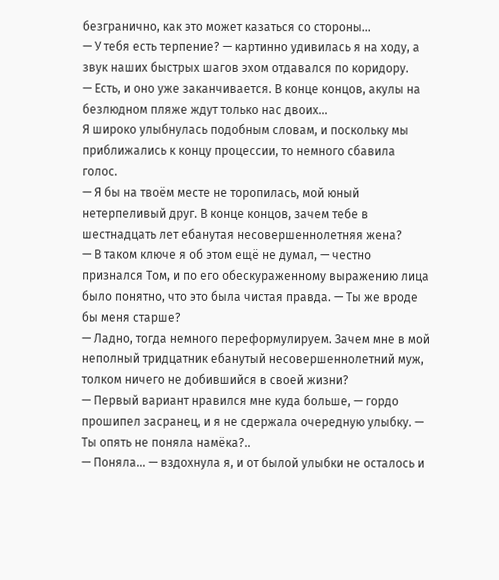безгранично, как это может казаться со стороны...
— У тебя есть терпение? — картинно удивилась я на ходу, а звук наших быстрых шагов эхом отдавался по коридору.
— Есть, и оно уже заканчивается. В конце концов, акулы на безлюдном пляже ждут только нас двоих...
Я широко улыбнулась подобным словам, и поскольку мы приближались к концу процессии, то немного сбавила голос.
— Я бы на твоём месте не торопилась, мой юный нетерпеливый друг. В конце концов, зачем тебе в шестнадцать лет ебанутая несовершеннолетняя жена?
— В таком ключе я об этом ещё не думал, — честно признался Том, и по его обескураженному выражению лица было понятно, что это была чистая правда. — Ты же вроде бы меня старше?
— Ладно, тогда немного переформулируем. Зачем мне в мой неполный тридцатник ебанутый несовершеннолетний муж, толком ничего не добившийся в своей жизни?
— Первый вариант нравился мне куда больше, — гордо прошипел засранец, и я не сдержала очередную улыбку. — Ты опять не поняла намёка?..
— Поняла... — вздохнула я, и от былой улыбки не осталось и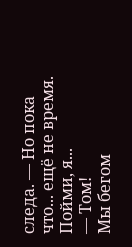следа. — Но пока что... ещё не время. Пойми, я...
— Том!
Мы бегом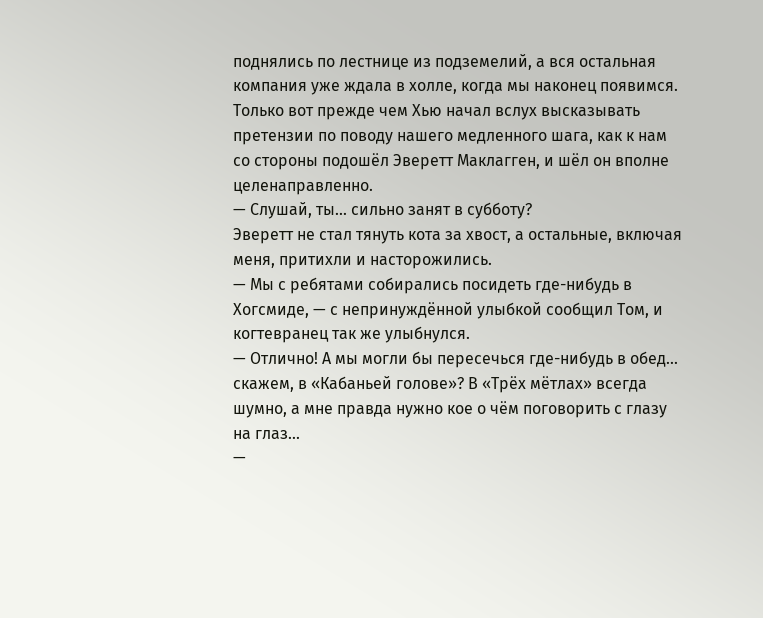поднялись по лестнице из подземелий, а вся остальная компания уже ждала в холле, когда мы наконец появимся. Только вот прежде чем Хью начал вслух высказывать претензии по поводу нашего медленного шага, как к нам со стороны подошёл Эверетт Маклагген, и шёл он вполне целенаправленно.
— Слушай, ты... сильно занят в субботу?
Эверетт не стал тянуть кота за хвост, а остальные, включая меня, притихли и насторожились.
— Мы с ребятами собирались посидеть где-нибудь в Хогсмиде, — с непринуждённой улыбкой сообщил Том, и когтевранец так же улыбнулся.
— Отлично! А мы могли бы пересечься где-нибудь в обед... скажем, в «Кабаньей голове»? В «Трёх мётлах» всегда шумно, а мне правда нужно кое о чём поговорить с глазу на глаз...
—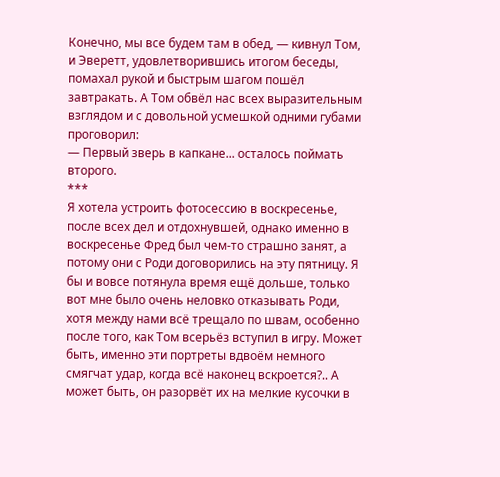Конечно, мы все будем там в обед, — кивнул Том, и Эверетт, удовлетворившись итогом беседы, помахал рукой и быстрым шагом пошёл завтракать. А Том обвёл нас всех выразительным взглядом и с довольной усмешкой одними губами проговорил:
— Первый зверь в капкане... осталось поймать второго.
***
Я хотела устроить фотосессию в воскресенье, после всех дел и отдохнувшей, однако именно в воскресенье Фред был чем-то страшно занят, а потому они с Роди договорились на эту пятницу. Я бы и вовсе потянула время ещё дольше, только вот мне было очень неловко отказывать Роди, хотя между нами всё трещало по швам, особенно после того, как Том всерьёз вступил в игру. Может быть, именно эти портреты вдвоём немного смягчат удар, когда всё наконец вскроется?.. А может быть, он разорвёт их на мелкие кусочки в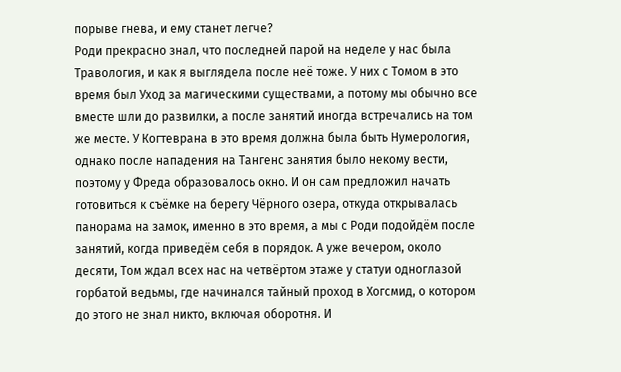порыве гнева, и ему станет легче?
Роди прекрасно знал, что последней парой на неделе у нас была Травология, и как я выглядела после неё тоже. У них с Томом в это время был Уход за магическими существами, а потому мы обычно все вместе шли до развилки, а после занятий иногда встречались на том же месте. У Когтеврана в это время должна была быть Нумерология, однако после нападения на Тангенс занятия было некому вести, поэтому у Фреда образовалось окно. И он сам предложил начать готовиться к съёмке на берегу Чёрного озера, откуда открывалась панорама на замок, именно в это время, а мы с Роди подойдём после занятий, когда приведём себя в порядок. А уже вечером, около десяти, Том ждал всех нас на четвёртом этаже у статуи одноглазой горбатой ведьмы, где начинался тайный проход в Хогсмид, о котором до этого не знал никто, включая оборотня. И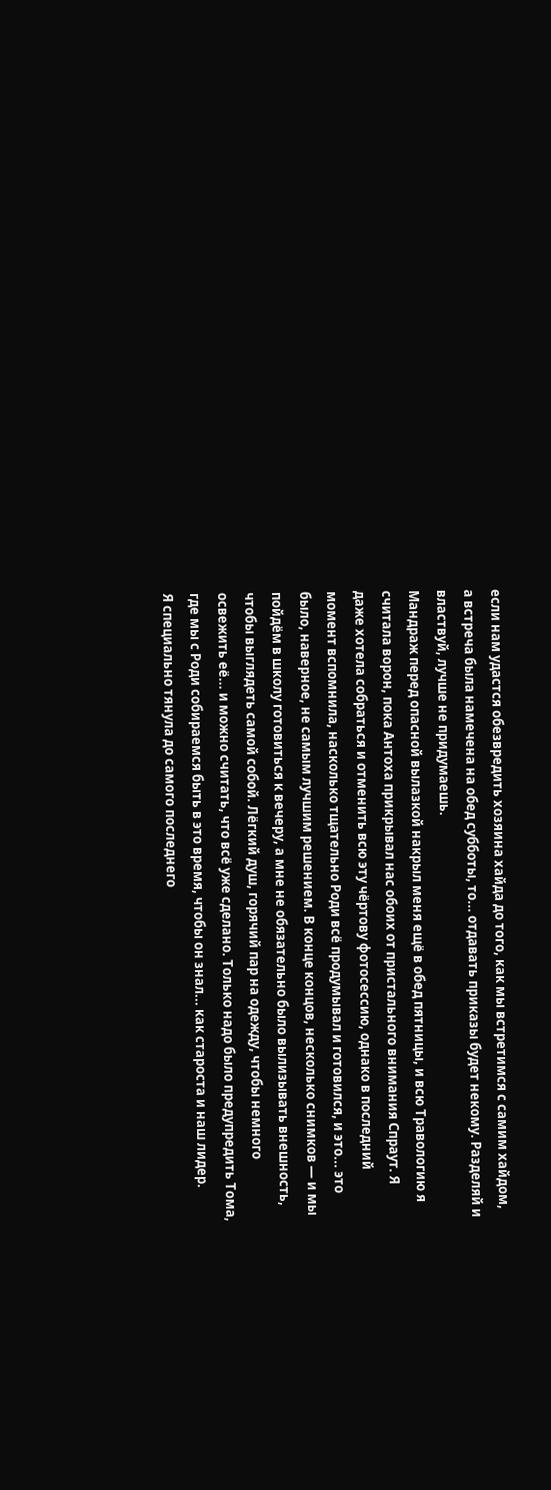если нам удастся обезвредить хозяина хайда до того, как мы встретимся с самим хайдом, а встреча была намечена на обед субботы, то... отдавать приказы будет некому. Разделяй и властвуй, лучше не придумаешь.
Мандраж перед опасной вылазкой накрыл меня ещё в обед пятницы, и всю Травологию я считала ворон, пока Антоха прикрывал нас обоих от пристального внимания Спраут. Я даже хотела собраться и отменить всю эту чёртову фотосессию, однако в последний момент вспомнила, насколько тщательно Роди всё продумывал и готовился, и это... это было, наверное, не самым лучшим решением. В конце концов, несколько снимков — и мы пойдём в школу готовиться к вечеру, а мне не обязательно было вылизывать внешность, чтобы выглядеть самой собой. Лёгкий душ, горячий пар на одежду, чтобы немного освежить её... и можно считать, что всё уже сделано. Только надо было предупредить Тома, где мы с Роди собираемся быть в это время, чтобы он знал... как староста и наш лидер.
Я специально тянула до самого последнего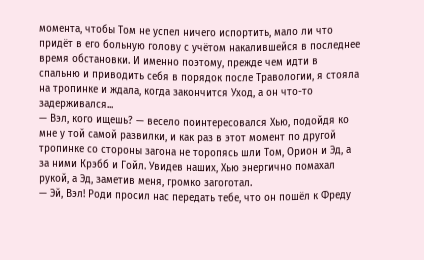момента, чтобы Том не успел ничего испортить, мало ли что придёт в его больную голову с учётом накалившейся в последнее время обстановки. И именно поэтому, прежде чем идти в спальню и приводить себя в порядок после Травологии, я стояла на тропинке и ждала, когда закончится Уход, а он что-то задерживался...
— Вэл, кого ищешь? — весело поинтересовался Хью, подойдя ко мне у той самой развилки, и как раз в этот момент по другой тропинке со стороны загона не торопясь шли Том, Орион и Эд, а за ними Крэбб и Гойл. Увидев наших, Хью энергично помахал рукой, а Эд, заметив меня, громко загоготал.
— Эй, Вэл! Роди просил нас передать тебе, что он пошёл к Фреду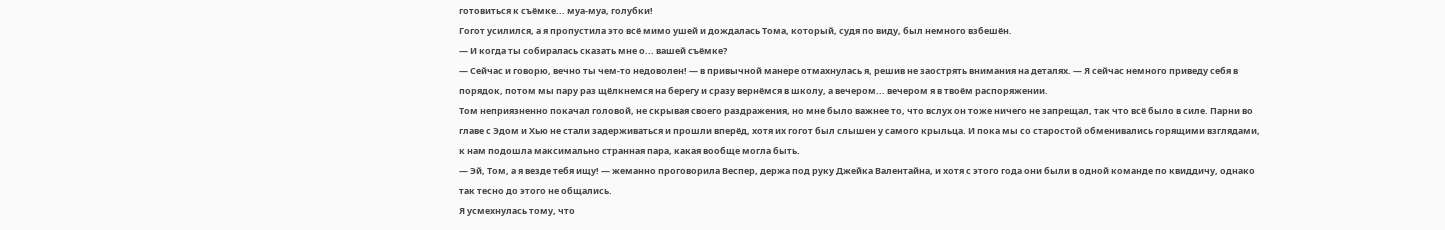готовиться к съёмке... муа-муа, голубки!
Гогот усилился, а я пропустила это всё мимо ушей и дождалась Тома, который, судя по виду, был немного взбешён.
— И когда ты собиралась сказать мне о... вашей съёмке?
— Сейчас и говорю, вечно ты чем-то недоволен! — в привычной манере отмахнулась я, решив не заострять внимания на деталях. — Я сейчас немного приведу себя в порядок, потом мы пару раз щёлкнемся на берегу и сразу вернёмся в школу, а вечером... вечером я в твоём распоряжении.
Том неприязненно покачал головой, не скрывая своего раздражения, но мне было важнее то, что вслух он тоже ничего не запрещал, так что всё было в силе. Парни во главе с Эдом и Хью не стали задерживаться и прошли вперёд, хотя их гогот был слышен у самого крыльца. И пока мы со старостой обменивались горящими взглядами, к нам подошла максимально странная пара, какая вообще могла быть.
— Эй, Том, а я везде тебя ищу! — жеманно проговорила Веспер, держа под руку Джейка Валентайна, и хотя с этого года они были в одной команде по квиддичу, однако так тесно до этого не общались.
Я усмехнулась тому, что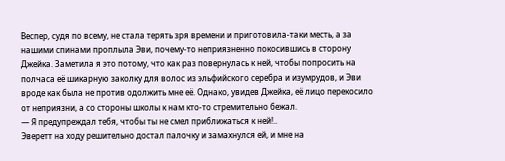Веспер, судя по всему, не стала терять зря времени и приготовила-таки месть, а за нашими спинами проплыла Эви, почему-то неприязненно покосившись в сторону Джейка. Заметила я это потому, что как раз повернулась к ней, чтобы попросить на полчаса её шикарную заколку для волос из эльфийского серебра и изумрудов, и Эви вроде как была не против одолжить мне её. Однако, увидев Джейка, её лицо перекосило от неприязни, а со стороны школы к нам кто-то стремительно бежал.
— Я предупреждал тебя, чтобы ты не смел приближаться к ней!..
Эверетт на ходу решительно достал палочку и замахнулся ей, и мне на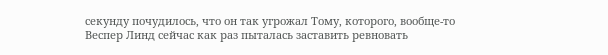секунду почудилось, что он так угрожал Тому, которого, вообще-то Веспер Линд сейчас как раз пыталась заставить ревновать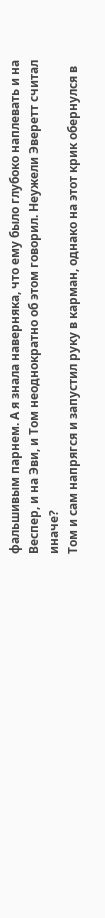фальшивым парнем. А я знала наверняка, что ему было глубоко наплевать и на Веспер, и на Эви, и Том неоднократно об этом говорил. Неужели Эверетт считал иначе?
Том и сам напрягся и запустил руку в карман, однако на этот крик обернулся в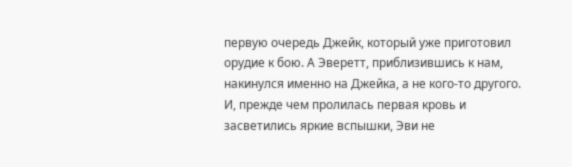первую очередь Джейк, который уже приготовил орудие к бою. А Эверетт, приблизившись к нам, накинулся именно на Джейка, а не кого-то другого. И, прежде чем пролилась первая кровь и засветились яркие вспышки, Эви не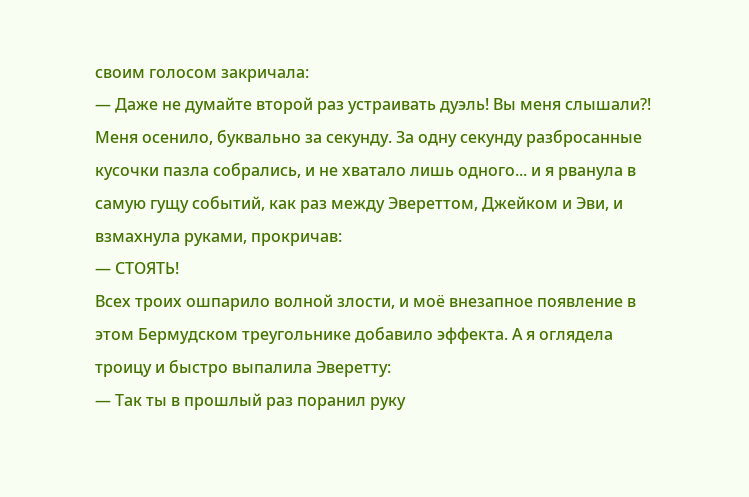своим голосом закричала:
— Даже не думайте второй раз устраивать дуэль! Вы меня слышали?!
Меня осенило, буквально за секунду. За одну секунду разбросанные кусочки пазла собрались, и не хватало лишь одного... и я рванула в самую гущу событий, как раз между Эвереттом, Джейком и Эви, и взмахнула руками, прокричав:
— СТОЯТЬ!
Всех троих ошпарило волной злости, и моё внезапное появление в этом Бермудском треугольнике добавило эффекта. А я оглядела троицу и быстро выпалила Эверетту:
— Так ты в прошлый раз поранил руку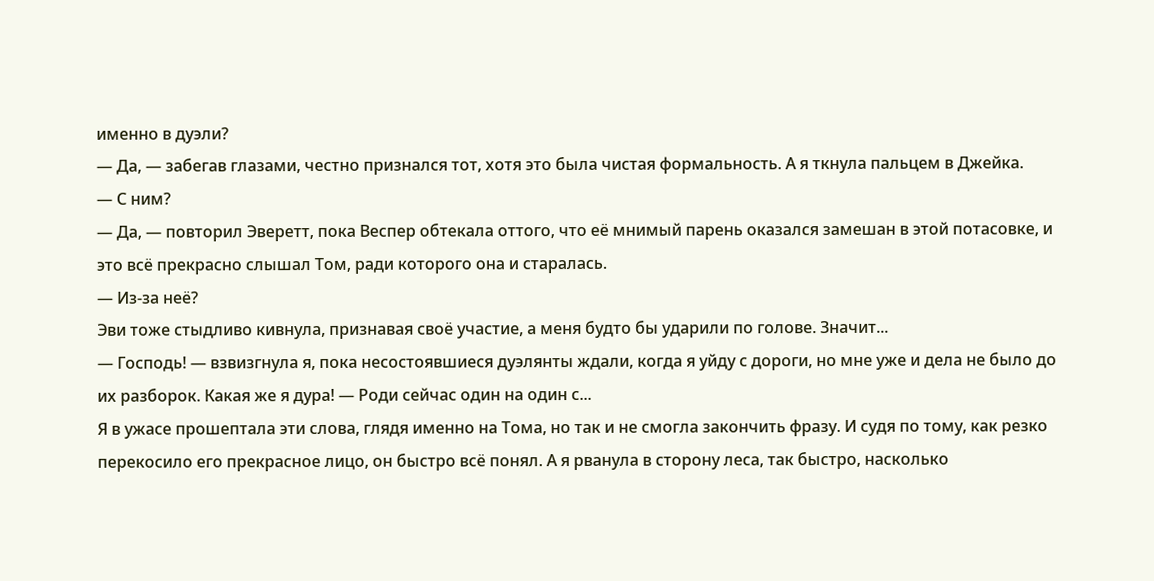именно в дуэли?
— Да, — забегав глазами, честно признался тот, хотя это была чистая формальность. А я ткнула пальцем в Джейка.
— С ним?
— Да, — повторил Эверетт, пока Веспер обтекала оттого, что её мнимый парень оказался замешан в этой потасовке, и это всё прекрасно слышал Том, ради которого она и старалась.
— Из-за неё?
Эви тоже стыдливо кивнула, признавая своё участие, а меня будто бы ударили по голове. Значит...
— Господь! — взвизгнула я, пока несостоявшиеся дуэлянты ждали, когда я уйду с дороги, но мне уже и дела не было до их разборок. Какая же я дура! — Роди сейчас один на один с...
Я в ужасе прошептала эти слова, глядя именно на Тома, но так и не смогла закончить фразу. И судя по тому, как резко перекосило его прекрасное лицо, он быстро всё понял. А я рванула в сторону леса, так быстро, насколько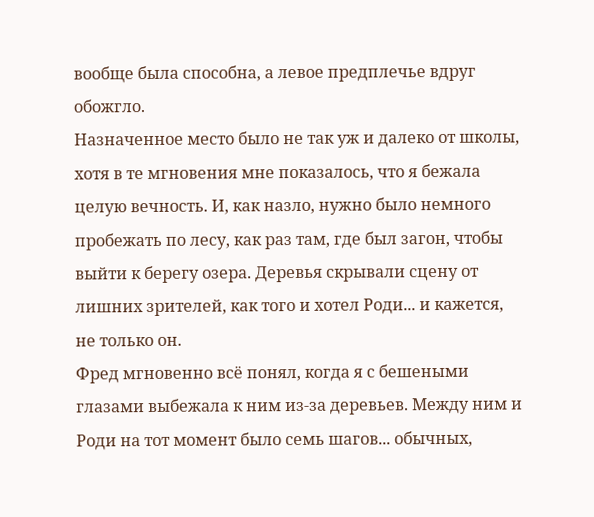вообще была способна, а левое предплечье вдруг обожгло.
Назначенное место было не так уж и далеко от школы, хотя в те мгновения мне показалось, что я бежала целую вечность. И, как назло, нужно было немного пробежать по лесу, как раз там, где был загон, чтобы выйти к берегу озера. Деревья скрывали сцену от лишних зрителей, как того и хотел Роди... и кажется, не только он.
Фред мгновенно всё понял, когда я с бешеными глазами выбежала к ним из-за деревьев. Между ним и Роди на тот момент было семь шагов... обычных,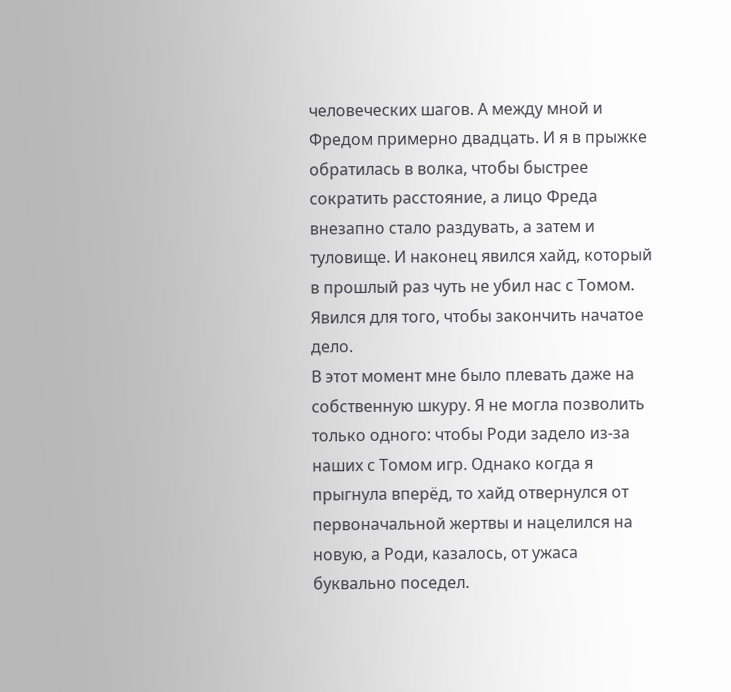человеческих шагов. А между мной и Фредом примерно двадцать. И я в прыжке обратилась в волка, чтобы быстрее сократить расстояние, а лицо Фреда внезапно стало раздувать, а затем и туловище. И наконец явился хайд, который в прошлый раз чуть не убил нас с Томом. Явился для того, чтобы закончить начатое дело.
В этот момент мне было плевать даже на собственную шкуру. Я не могла позволить только одного: чтобы Роди задело из-за наших с Томом игр. Однако когда я прыгнула вперёд, то хайд отвернулся от первоначальной жертвы и нацелился на новую, а Роди, казалось, от ужаса буквально поседел.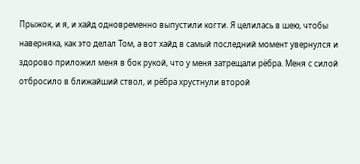Прыжок, и я, и хайд одновременно выпустили когти. Я целилась в шею, чтобы наверняка, как это делал Том, а вот хайд в самый последний момент увернулся и здорово приложил меня в бок рукой, что у меня затрещали рёбра. Меня с силой отбросило в ближайший ствол, и рёбра хрустнули второй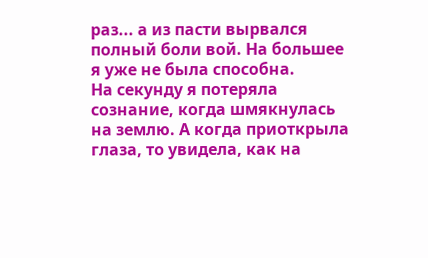раз... а из пасти вырвался полный боли вой. На большее я уже не была способна.
На секунду я потеряла сознание, когда шмякнулась на землю. А когда приоткрыла глаза, то увидела, как на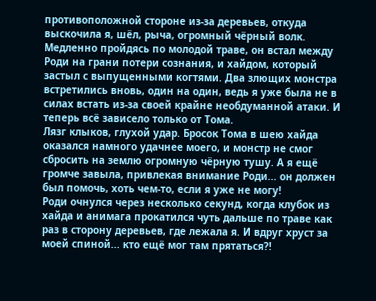противоположной стороне из-за деревьев, откуда выскочила я, шёл, рыча, огромный чёрный волк.
Медленно пройдясь по молодой траве, он встал между Роди на грани потери сознания, и хайдом, который застыл с выпущенными когтями. Два злющих монстра встретились вновь, один на один, ведь я уже была не в силах встать из-за своей крайне необдуманной атаки. И теперь всё зависело только от Тома.
Лязг клыков, глухой удар. Бросок Тома в шею хайда оказался намного удачнее моего, и монстр не смог сбросить на землю огромную чёрную тушу. А я ещё громче завыла, привлекая внимание Роди... он должен был помочь, хоть чем-то, если я уже не могу!
Роди очнулся через несколько секунд, когда клубок из хайда и анимага прокатился чуть дальше по траве как раз в сторону деревьев, где лежала я. И вдруг хруст за моей спиной... кто ещё мог там прятаться?!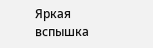Яркая вспышка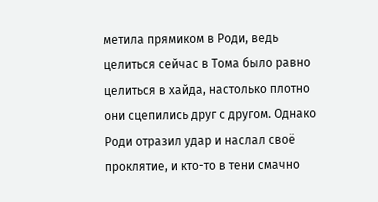метила прямиком в Роди, ведь целиться сейчас в Тома было равно целиться в хайда, настолько плотно они сцепились друг с другом. Однако Роди отразил удар и наслал своё проклятие, и кто-то в тени смачно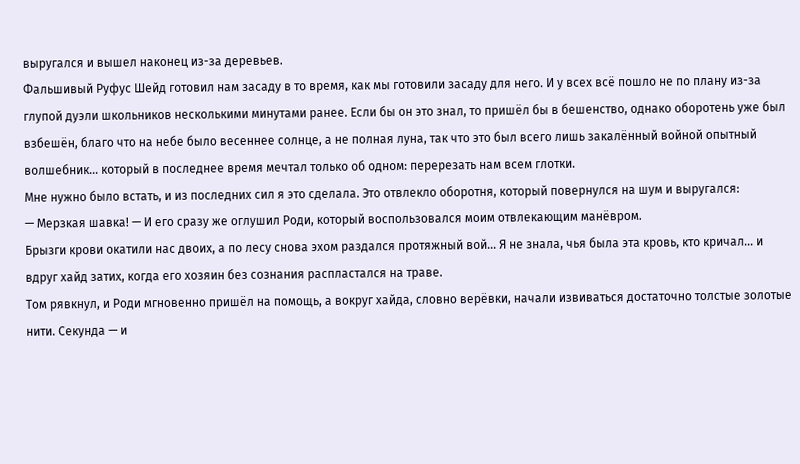выругался и вышел наконец из-за деревьев.
Фальшивый Руфус Шейд готовил нам засаду в то время, как мы готовили засаду для него. И у всех всё пошло не по плану из-за глупой дуэли школьников несколькими минутами ранее. Если бы он это знал, то пришёл бы в бешенство, однако оборотень уже был взбешён, благо что на небе было весеннее солнце, а не полная луна, так что это был всего лишь закалённый войной опытный волшебник... который в последнее время мечтал только об одном: перерезать нам всем глотки.
Мне нужно было встать, и из последних сил я это сделала. Это отвлекло оборотня, который повернулся на шум и выругался:
— Мерзкая шавка! — И его сразу же оглушил Роди, который воспользовался моим отвлекающим манёвром.
Брызги крови окатили нас двоих, а по лесу снова эхом раздался протяжный вой... Я не знала, чья была эта кровь, кто кричал... и вдруг хайд затих, когда его хозяин без сознания распластался на траве.
Том рявкнул, и Роди мгновенно пришёл на помощь, а вокруг хайда, словно верёвки, начали извиваться достаточно толстые золотые нити. Секунда — и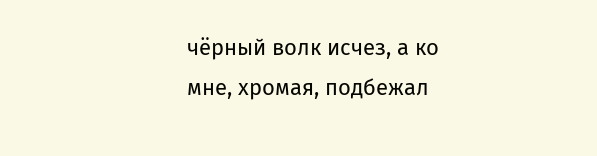чёрный волк исчез, а ко мне, хромая, подбежал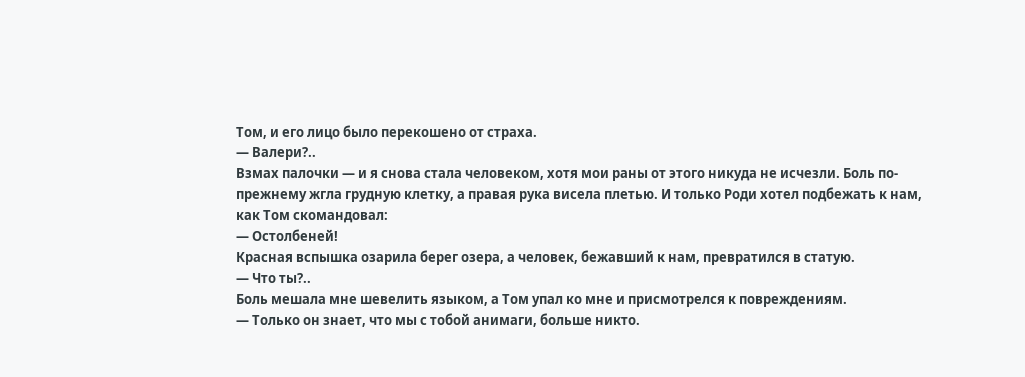Том, и его лицо было перекошено от страха.
— Валери?..
Взмах палочки — и я снова стала человеком, хотя мои раны от этого никуда не исчезли. Боль по-прежнему жгла грудную клетку, а правая рука висела плетью. И только Роди хотел подбежать к нам, как Том скомандовал:
— Остолбеней!
Красная вспышка озарила берег озера, а человек, бежавший к нам, превратился в статую.
— Что ты?..
Боль мешала мне шевелить языком, а Том упал ко мне и присмотрелся к повреждениям.
— Только он знает, что мы с тобой анимаги, больше никто.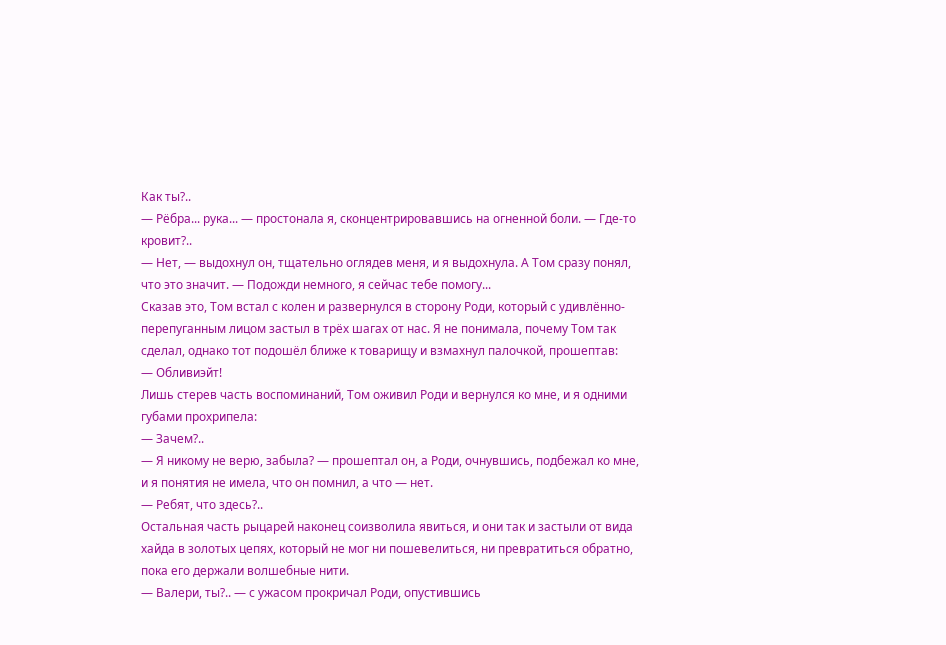Как ты?..
— Рёбра... рука... — простонала я, сконцентрировавшись на огненной боли. — Где-то кровит?..
— Нет, — выдохнул он, тщательно оглядев меня, и я выдохнула. А Том сразу понял, что это значит. — Подожди немного, я сейчас тебе помогу...
Сказав это, Том встал с колен и развернулся в сторону Роди, который с удивлённо-перепуганным лицом застыл в трёх шагах от нас. Я не понимала, почему Том так сделал, однако тот подошёл ближе к товарищу и взмахнул палочкой, прошептав:
— Обливиэйт!
Лишь стерев часть воспоминаний, Том оживил Роди и вернулся ко мне, и я одними губами прохрипела:
— Зачем?..
— Я никому не верю, забыла? — прошептал он, а Роди, очнувшись, подбежал ко мне, и я понятия не имела, что он помнил, а что — нет.
— Ребят, что здесь?..
Остальная часть рыцарей наконец соизволила явиться, и они так и застыли от вида хайда в золотых цепях, который не мог ни пошевелиться, ни превратиться обратно, пока его держали волшебные нити.
— Валери, ты?.. — с ужасом прокричал Роди, опустившись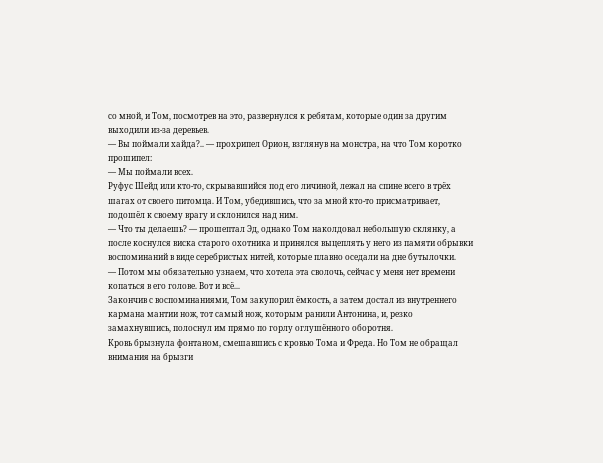со мной, и Том, посмотрев на это, развернулся к ребятам, которые один за другим выходили из-за деревьев.
— Вы поймали хайда?.. — прохрипел Орион, взглянув на монстра, на что Том коротко прошипел:
— Мы поймали всех.
Руфус Шейд или кто-то, скрывавшийся под его личиной, лежал на спине всего в трёх шагах от своего питомца. И Том, убедившись, что за мной кто-то присматривает, подошёл к своему врагу и склонился над ним.
— Что ты делаешь? — прошептал Эд, однако Том наколдовал небольшую склянку, а после коснулся виска старого охотника и принялся выцеплять у него из памяти обрывки воспоминаний в виде серебристых нитей, которые плавно оседали на дне бутылочки.
— Потом мы обязательно узнаем, что хотела эта сволочь, сейчас у меня нет времени копаться в его голове. Вот и всё...
Закончив с воспоминаниями, Том закупорил ёмкость, а затем достал из внутреннего кармана мантии нож, тот самый нож, которым ранили Антонина, и, резко замахнувшись, полоснул им прямо по горлу оглушённого оборотня.
Кровь брызнула фонтаном, смешавшись с кровью Тома и Фреда. Но Том не обращал внимания на брызги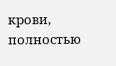крови, полностью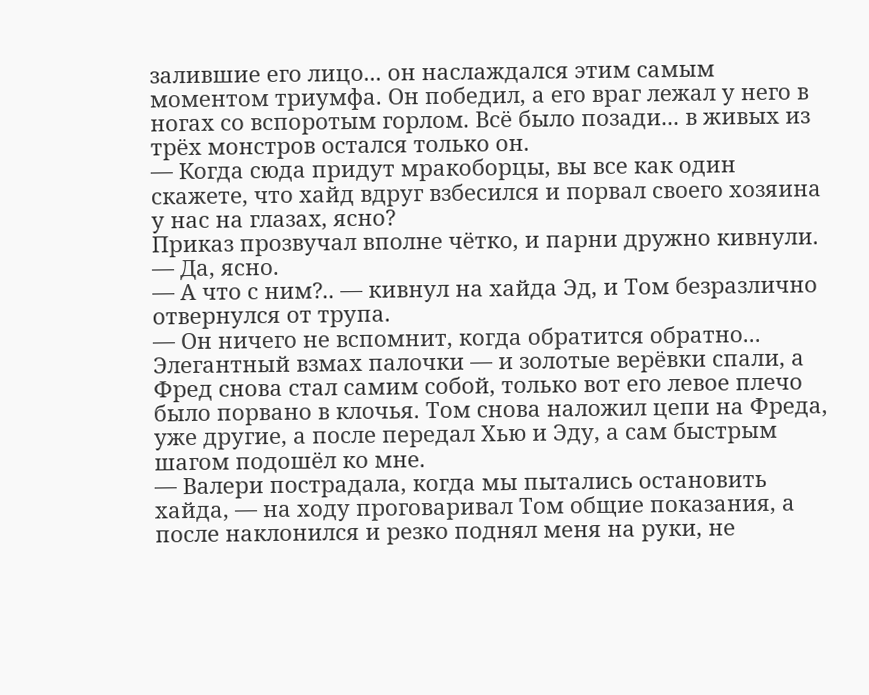залившие его лицо... он наслаждался этим самым моментом триумфа. Он победил, а его враг лежал у него в ногах со вспоротым горлом. Всё было позади... в живых из трёх монстров остался только он.
— Когда сюда придут мракоборцы, вы все как один скажете, что хайд вдруг взбесился и порвал своего хозяина у нас на глазах, ясно?
Приказ прозвучал вполне чётко, и парни дружно кивнули.
— Да, ясно.
— А что с ним?.. — кивнул на хайда Эд, и Том безразлично отвернулся от трупа.
— Он ничего не вспомнит, когда обратится обратно...
Элегантный взмах палочки — и золотые верёвки спали, а Фред снова стал самим собой, только вот его левое плечо было порвано в клочья. Том снова наложил цепи на Фреда, уже другие, а после передал Хью и Эду, а сам быстрым шагом подошёл ко мне.
— Валери пострадала, когда мы пытались остановить хайда, — на ходу проговаривал Том общие показания, а после наклонился и резко поднял меня на руки, не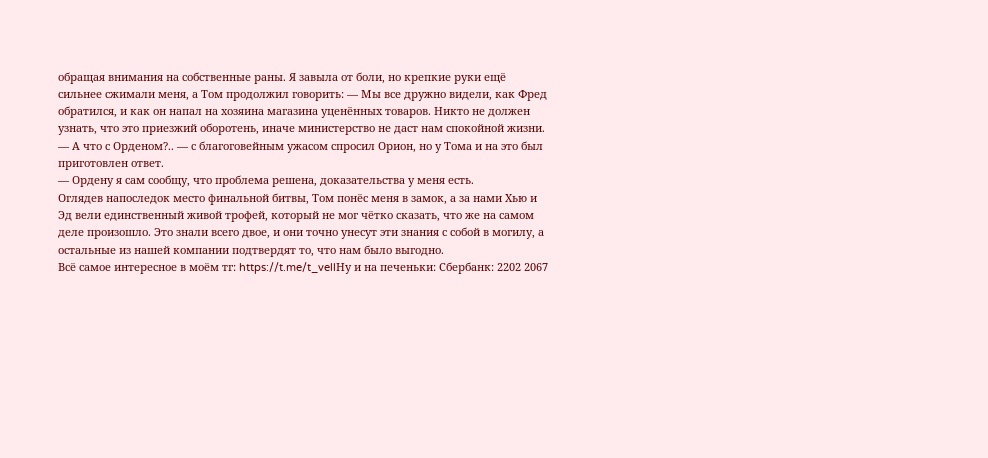обращая внимания на собственные раны. Я завыла от боли, но крепкие руки ещё сильнее сжимали меня, а Том продолжил говорить: — Мы все дружно видели, как Фред обратился, и как он напал на хозяина магазина уценённых товаров. Никто не должен узнать, что это приезжий оборотень, иначе министерство не даст нам спокойной жизни.
— А что с Орденом?.. — с благоговейным ужасом спросил Орион, но у Тома и на это был приготовлен ответ.
— Ордену я сам сообщу, что проблема решена, доказательства у меня есть.
Оглядев напоследок место финальной битвы, Том понёс меня в замок, а за нами Хью и Эд вели единственный живой трофей, который не мог чётко сказать, что же на самом деле произошло. Это знали всего двое, и они точно унесут эти знания с собой в могилу, а остальные из нашей компании подтвердят то, что нам было выгодно.
Всё самое интересное в моём тг: https://t.me/t_vellНу и на печеньки: Сбербанк: 2202 2067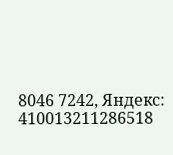8046 7242, Яндекс: 410013211286518